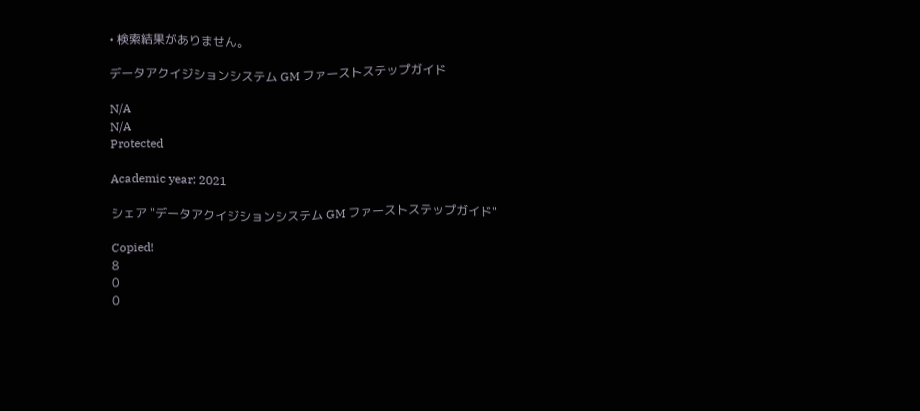• 検索結果がありません。

データアクイジションシステム GM ファーストステップガイド

N/A
N/A
Protected

Academic year: 2021

シェア "データアクイジションシステム GM ファーストステップガイド"

Copied!
8
0
0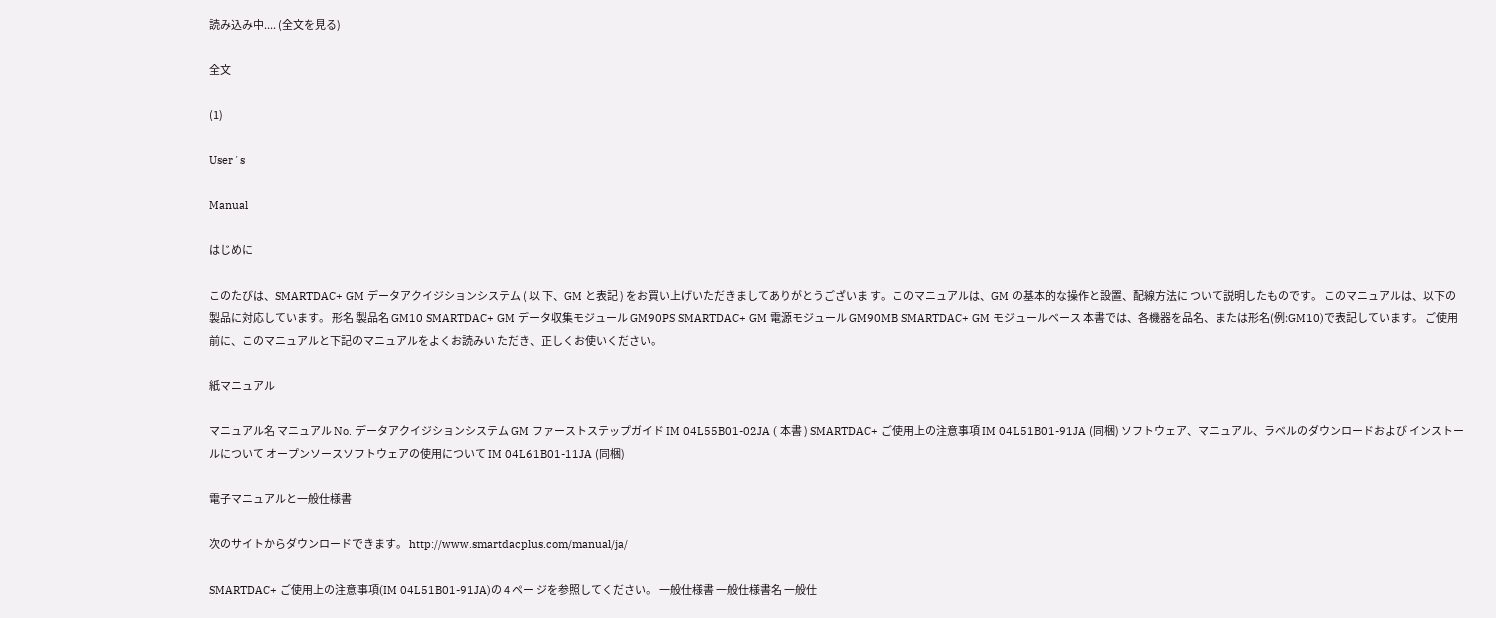読み込み中.... (全文を見る)

全文

(1)

Userʼs

Manual

はじめに

このたびは、SMARTDAC+ GM データアクイジションシステム ( 以 下、GM と表記 ) をお買い上げいただきましてありがとうございま す。このマニュアルは、GM の基本的な操作と設置、配線方法に ついて説明したものです。 このマニュアルは、以下の製品に対応しています。 形名 製品名 GM10 SMARTDAC+ GM データ収集モジュール GM90PS SMARTDAC+ GM 電源モジュール GM90MB SMARTDAC+ GM モジュールベース 本書では、各機器を品名、または形名(例:GM10)で表記しています。 ご使用前に、このマニュアルと下記のマニュアルをよくお読みい ただき、正しくお使いください。

紙マニュアル

マニュアル名 マニュアル No. データアクイジションシステム GM ファーストステップガイド IM 04L55B01-02JA ( 本書 ) SMARTDAC+ ご使用上の注意事項 IM 04L51B01-91JA (同梱) ソフトウェア、マニュアル、ラベルのダウンロードおよび インストールについて オープンソースソフトウェアの使用について IM 04L61B01-11JA (同梱)

電子マニュアルと一般仕様書

次のサイトからダウンロードできます。 http://www.smartdacplus.com/manual/ja/

SMARTDAC+ ご使用上の注意事項(IM 04L51B01-91JA)の 4 ペー ジを参照してください。 一般仕様書 一般仕様書名 一般仕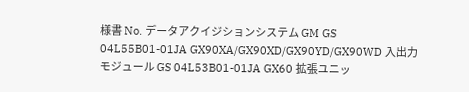様書 No. データアクイジションシステム GM GS 04L55B01-01JA GX90XA/GX90XD/GX90YD/GX90WD 入出力モジュール GS 04L53B01-01JA GX60 拡張ユニッ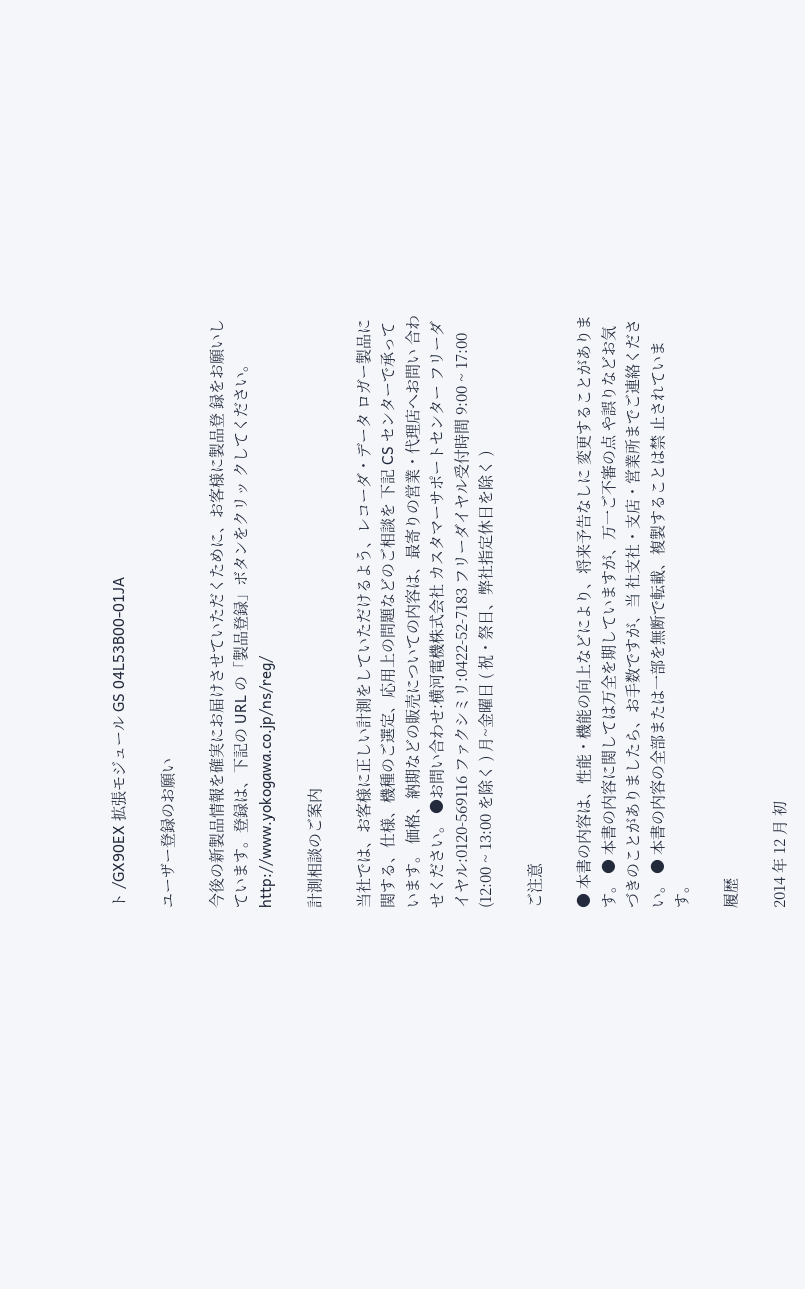ト /GX90EX 拡張モジュール GS 04L53B00-01JA

ユーザー登録のお願い

今後の新製品情報を確実にお届けさせていただくために、お客様に製品登 録をお願いしています。登録は、下記の URL の「製品登録」ボタンをクリッ クしてください。 http://www.yokogawa.co.jp/ns/reg/

計測相談のご案内

当社では、お客様に正しい計測をしていただけるよう、レコーダ・データ ロガー製品に関する、仕様、機種のご選定、応用上の問題などのご相談を 下記 CS センターで承っています。 価格、納期などの販売についての内容は、最寄りの営業・代理店へお問い 合わせください。 ●お問い合わせ:横河電機株式会社 カスタマーサポートセンター フリーダイヤル:0120-569116 ファクシミリ:0422-52-7183 フリーダイヤル受付時間 9:00 ~ 17:00 (12:00 ~ 13:00 を除く ) 月~金曜日 ( 祝・祭日、弊社指定休日を除く )

ご注意

● 本書の内容は、性能・機能の向上などにより、将来予告なしに 変更することがあります。 ● 本書の内容に関しては万全を期していますが、万一ご不審の点 や誤りなどお気づきのことがありましたら、お手数ですが、当 社支社・支店・営業所までご連絡ください。 ● 本書の内容の全部または一部を無断で転載、複製することは禁 止されています。

履歴

2014 年 12 月 初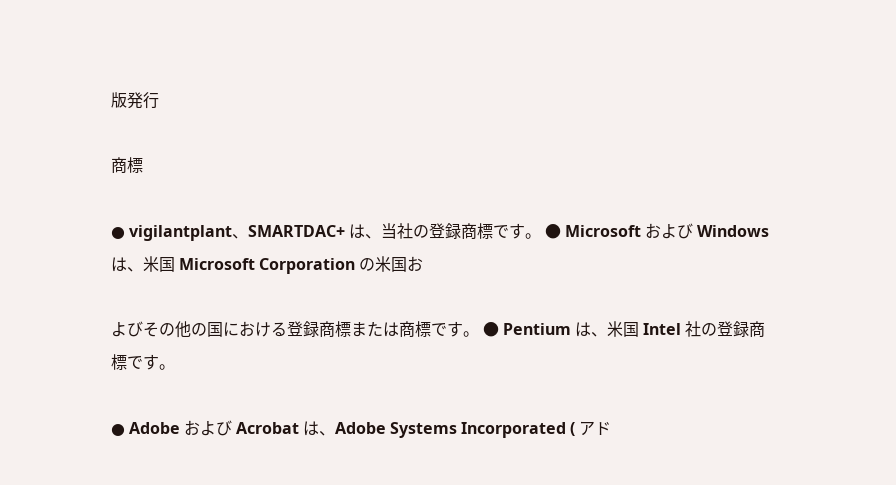版発行

商標

● vigilantplant、SMARTDAC+ は、当社の登録商標です。 ● Microsoft および Windows は、米国 Microsoft Corporation の米国お

よびその他の国における登録商標または商標です。 ● Pentium は、米国 Intel 社の登録商標です。

● Adobe および Acrobat は、Adobe Systems Incorporated ( アド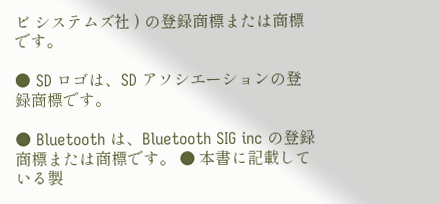ビ システムズ社 ) の登録商標または商標です。

● SD ロゴは、SD アソシエーションの登録商標です。

● Bluetooth は、Bluetooth SIG inc の登録商標または商標です。 ● 本書に記載している製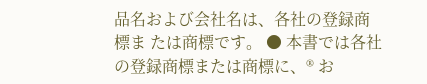品名および会社名は、各社の登録商標ま たは商標です。 ● 本書では各社の登録商標または商標に、® お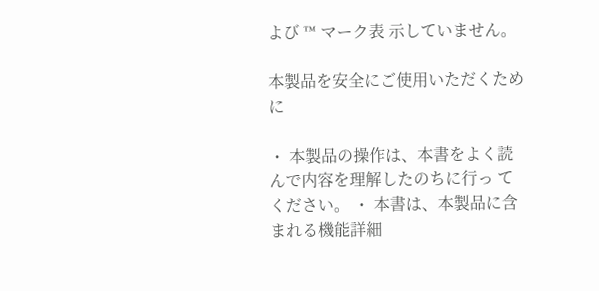よび ™ マーク表 示していません。

本製品を安全にご使用いただくために

・ 本製品の操作は、本書をよく読んで内容を理解したのちに行っ てください。 ・ 本書は、本製品に含まれる機能詳細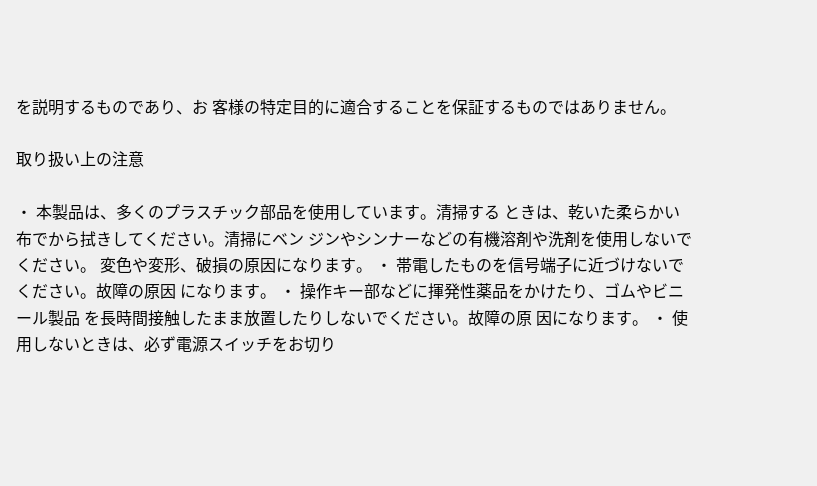を説明するものであり、お 客様の特定目的に適合することを保証するものではありません。

取り扱い上の注意

・ 本製品は、多くのプラスチック部品を使用しています。清掃する ときは、乾いた柔らかい布でから拭きしてください。清掃にベン ジンやシンナーなどの有機溶剤や洗剤を使用しないでください。 変色や変形、破損の原因になります。 ・ 帯電したものを信号端子に近づけないでください。故障の原因 になります。 ・ 操作キー部などに揮発性薬品をかけたり、ゴムやビニール製品 を長時間接触したまま放置したりしないでください。故障の原 因になります。 ・ 使用しないときは、必ず電源スイッチをお切り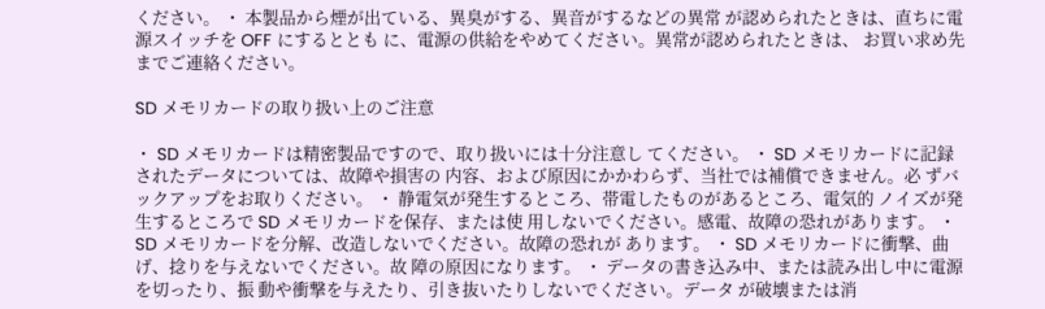ください。 ・ 本製品から煙が出ている、異臭がする、異音がするなどの異常 が認められたときは、直ちに電源スイッチを OFF にするととも に、電源の供給をやめてください。異常が認められたときは、 お買い求め先までご連絡ください。

SD メモリカードの取り扱い上のご注意

・ SD メモリカードは精密製品ですので、取り扱いには十分注意し てください。 ・ SD メモリカードに記録されたデータについては、故障や損害の 内容、および原因にかかわらず、当社では補償できません。必 ずバックアップをお取りください。 ・ 静電気が発生するところ、帯電したものがあるところ、電気的 ノイズが発生するところで SD メモリカードを保存、または使 用しないでください。感電、故障の恐れがあります。 ・ SD メモリカードを分解、改造しないでください。故障の恐れが あります。 ・ SD メモリカードに衝撃、曲げ、捻りを与えないでください。故 障の原因になります。 ・ データの書き込み中、または読み出し中に電源を切ったり、振 動や衝撃を与えたり、引き抜いたりしないでください。データ が破壊または消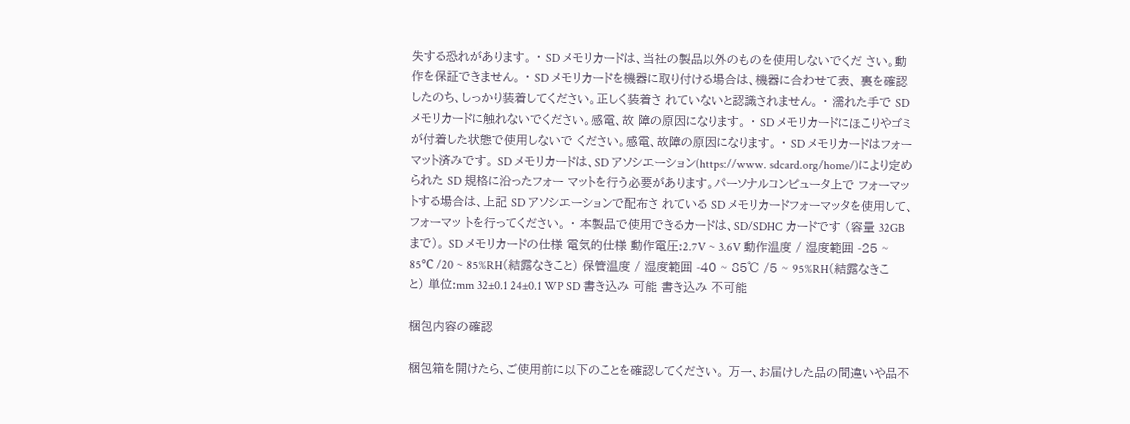失する恐れがあります。 ・ SD メモリカードは、当社の製品以外のものを使用しないでくだ さい。動作を保証できません。 ・ SD メモリカードを機器に取り付ける場合は、機器に合わせて表、 裏を確認したのち、しっかり装着してください。正しく装着さ れていないと認識されません。 ・ 濡れた手で SD メモリカードに触れないでください。感電、故 障の原因になります。 ・ SD メモリカードにほこりやゴミが付着した状態で使用しないで ください。感電、故障の原因になります。 ・ SD メモリカードはフォーマット済みです。 SD メモリカードは、SD アソシエーション(https://www. sdcard.org/home/)により定められた SD 規格に沿ったフォー マットを行う必要があります。パーソナルコンピュータ上で フォーマットする場合は、上記 SD アソシエーションで配布さ れている SD メモリカードフォーマッタを使用して、フォーマッ トを行ってください。 ・ 本製品で使用できるカードは、SD/SDHC カードです (容量 32GB まで)。 SD メモリカードの仕様 電気的仕様 動作電圧:2.7V ~ 3.6V 動作温度 / 湿度範囲 -25 ~ 85℃ /20 ~ 85%RH(結露なきこと) 保管温度 / 湿度範囲 -40 ~ 85℃ /5 ~ 95%RH(結露なきこと) 単位:mm 32±0.1 24±0.1 WP SD 書き込み 可能 書き込み 不可能

梱包内容の確認

梱包箱を開けたら、ご使用前に以下のことを確認してください。 万一、お届けした品の間違いや品不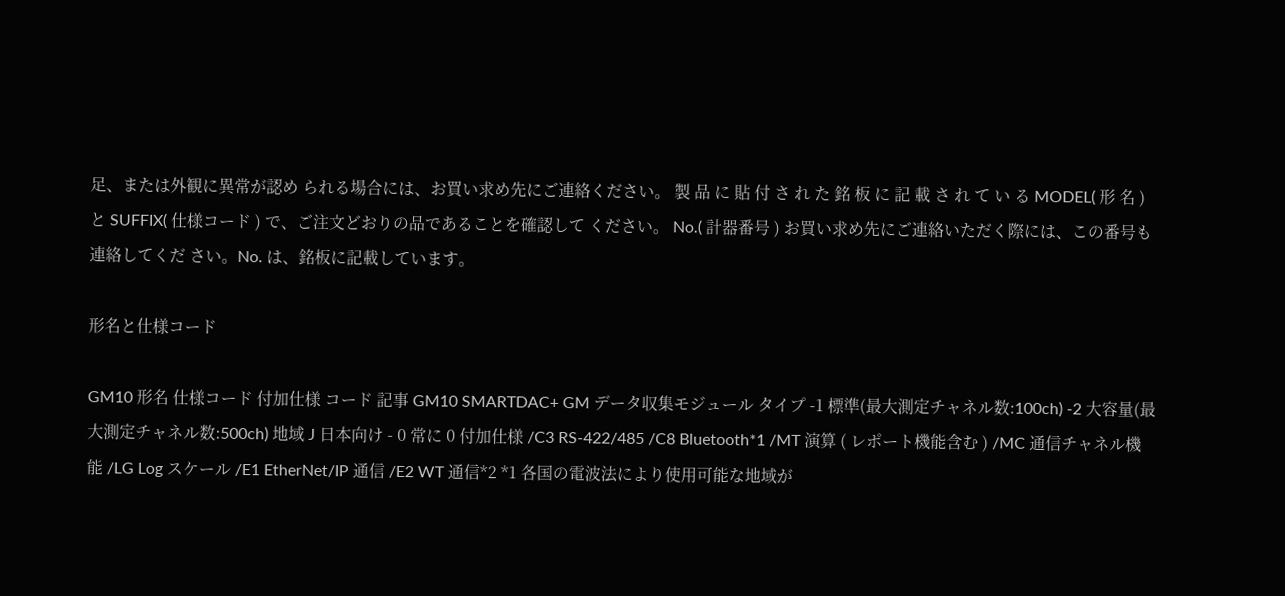足、または外観に異常が認め られる場合には、お買い求め先にご連絡ください。 製 品 に 貼 付 さ れ た 銘 板 に 記 載 さ れ て い る MODEL( 形 名 ) と SUFFIX( 仕様コード ) で、ご注文どおりの品であることを確認して ください。 No.( 計器番号 ) お買い求め先にご連絡いただく際には、この番号も連絡してくだ さい。No. は、銘板に記載しています。

形名と仕様コード

GM10 形名 仕様コード 付加仕様 コード 記事 GM10 SMARTDAC+ GM データ収集モジュール タイプ -1 標準(最大測定チャネル数:100ch) -2 大容量(最大測定チャネル数:500ch) 地域 J 日本向け - 0 常に 0 付加仕様 /C3 RS-422/485 /C8 Bluetooth*1 /MT 演算 ( レポート機能含む ) /MC 通信チャネル機能 /LG Log スケール /E1 EtherNet/IP 通信 /E2 WT 通信*2 *1 各国の電波法により使用可能な地域が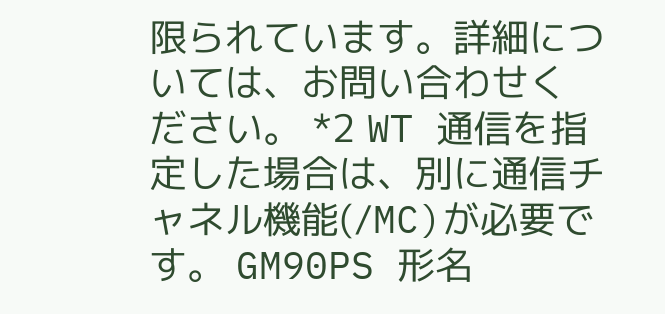限られています。詳細については、お問い合わせく ださい。 *2 WT 通信を指定した場合は、別に通信チャネル機能(/MC)が必要です。 GM90PS 形名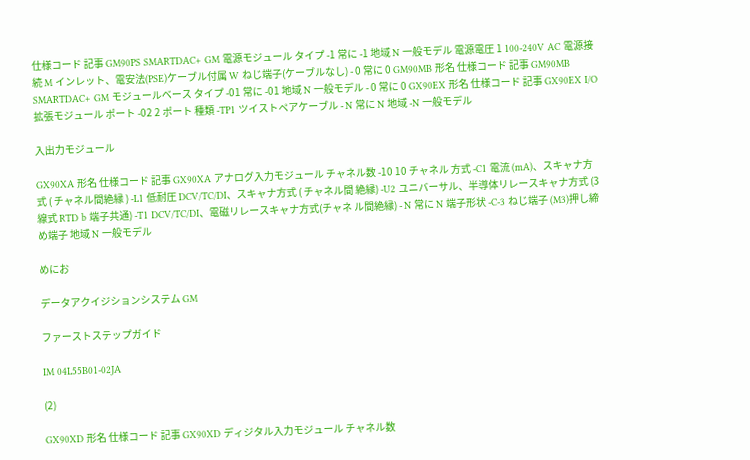仕様コード 記事 GM90PS SMARTDAC+ GM 電源モジュール タイプ -1 常に -1 地域 N 一般モデル 電源電圧 1 100-240V AC 電源接続 M インレット、電安法(PSE)ケーブル付属 W ねじ端子(ケーブルなし) - 0 常に 0 GM90MB 形名 仕様コード 記事 GM90MB SMARTDAC+ GM モジュールベース タイプ -01 常に -01 地域 N 一般モデル - 0 常に 0 GX90EX 形名 仕様コード 記事 GX90EX I/O 拡張モジュール ポート -02 2 ポート 種類 -TP1 ツイストペアケーブル - N 常に N 地域 -N 一般モデル

入出力モジュール

GX90XA 形名 仕様コード 記事 GX90XA アナログ入力モジュール チャネル数 -10 10 チャネル 方式 -C1 電流 (mA)、スキャナ方式 ( チャネル間絶縁 ) -L1 低耐圧 DCV/TC/DI、スキャナ方式 ( チャネル間 絶縁) -U2 ユニバーサル、半導体リレースキャナ方式 (3 線式 RTD b 端子共通) -T1 DCV/TC/DI、電磁リレースキャナ方式(チャネ ル間絶縁) - N 常に N 端子形状 -C-3 ねじ端子 (M3)押し締め端子 地域 N 一般モデル

めにお

データアクイジションシステム GM

ファーストステップガイド

IM 04L55B01-02JA

(2)

GX90XD 形名 仕様コード 記事 GX90XD ディジタル入力モジュール チャネル数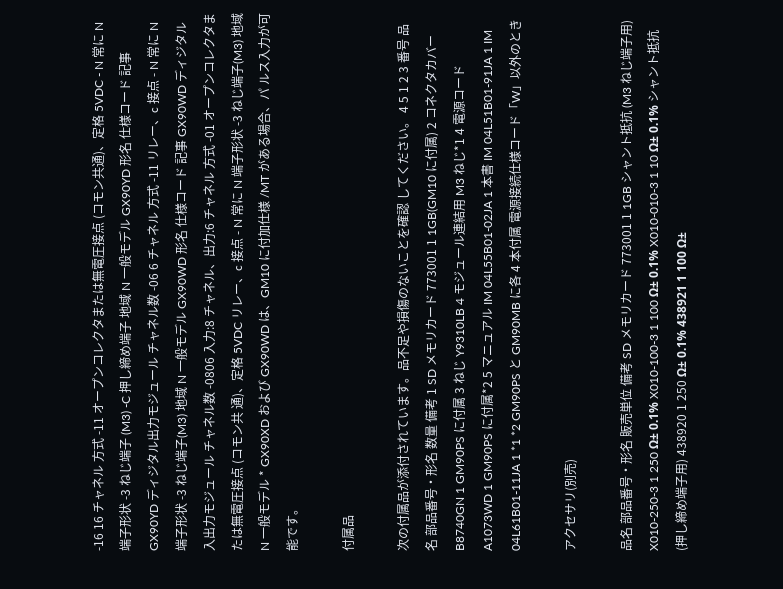-16 16 チャネル 方式 -11 オープンコレクタまたは無電圧接点 (コモン共通)、定格 5VDC - N 常に N 端子形状 -3 ねじ端子 (M3) -C 押し締め端子 地域 N 一般モデル GX90YD 形名 仕様コード 記事 GX90YD ディジタル出力モジュール チャネル数 -06 6 チャネル 方式 -11 リレー、c 接点 - N 常に N 端子形状 -3 ねじ端子(M3) 地域 N 一般モデル GX90WD 形名 仕様コード 記事 GX90WD ディジタル入出力モジュール チャネル数 -0806 入力:8 チャネル、出力:6 チャネル 方式 -01 オープンコレクタまたは無電圧接点 (コモン共 通)、定格 5VDC リレー、c 接点 - N 常に N 端子形状 -3 ねじ端子(M3) 地域 N 一般モデル * GX90XD および GX90WD は、GM10 に付加仕様 /MT がある場合、パ ルス入力が可能です。

付属品

次の付属品が添付されています。品不足や損傷のないことを確認 してください。 4 5 1 2 3 番号 品名 部品番号・形名 数量 備考 1 SD メモリカード 773001 1 1GB(GM10 に付属) 2 コネクタカバー B8740GN 1 GM90PS に付属 3 ねじ Y9310LB 4 モジュール連結用 M3 ねじ*1 4 電源コード A1073WD 1 GM90PS に付属*2 5 マニュアル IM 04L55B01-02JA 1 本書 IM 04L51B01-91JA 1 IM 04L61B01-11JA 1 *1 *2 GM90PS と GM90MB に各 4 本付属 電源接続仕様コード「W」以外のとき

アクセサリ(別売)

品名 部品番号・形名 販売単位 備考 SD メモリカード 773001 1 1GB シャント抵抗 (M3 ねじ端子用) X010-250-3 1 250 Ω± 0.1% X010-100-3 1 100 Ω± 0.1% X010-010-3 1 10 Ω± 0.1% シャント抵抗 (押し締め端子用) 438920 1 250 Ω± 0.1% 438921 1 100 Ω±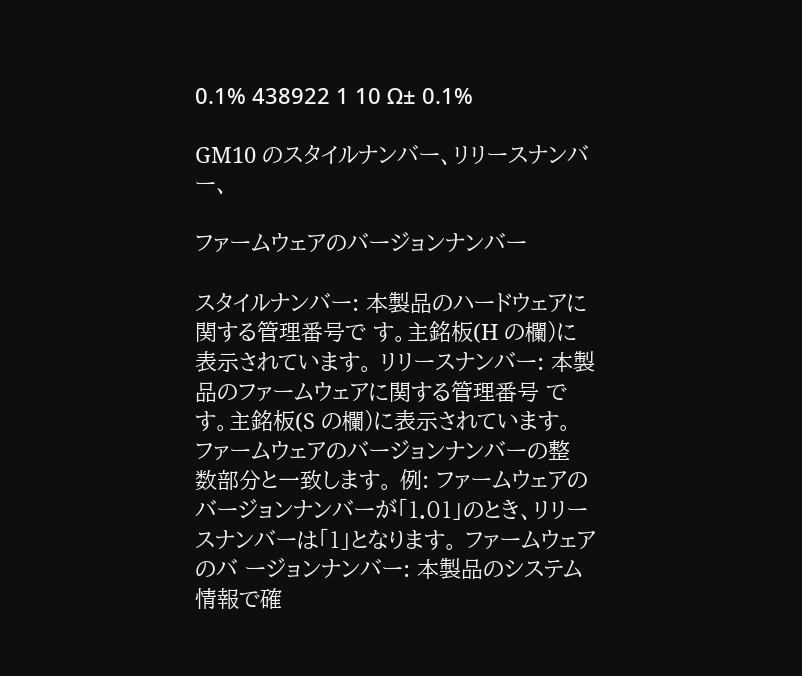0.1% 438922 1 10 Ω± 0.1%

GM10 のスタイルナンバー、リリースナンバー、

ファームウェアのバージョンナンバー

スタイルナンバー: 本製品のハードウェアに関する管理番号で す。主銘板(H の欄)に表示されています。 リリースナンバー: 本製品のファームウェアに関する管理番号 です。主銘板(S の欄)に表示されています。 ファームウェアのバージョンナンバーの整 数部分と一致します。 例: ファームウェアのバージョンナンバーが「1.01」のとき、リリー スナンバーは「1」となります。 ファームウェアのバ ージョンナンバー: 本製品のシステム情報で確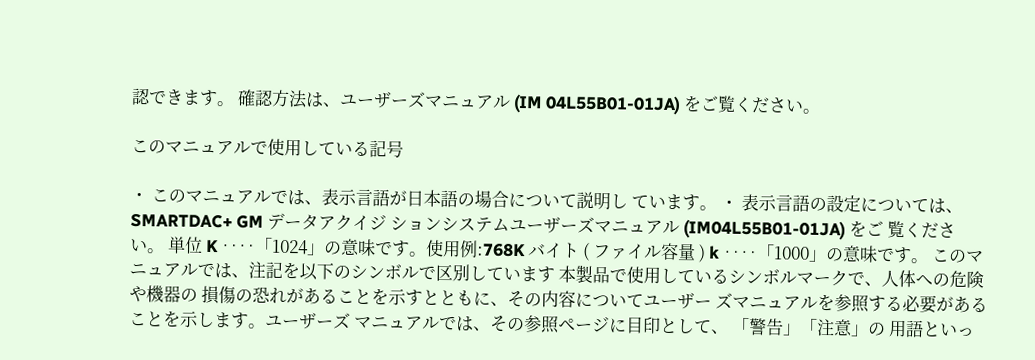認できます。 確認方法は、ユーザーズマニュアル (IM 04L55B01-01JA) をご覧ください。

このマニュアルで使用している記号

・ このマニュアルでは、表示言語が日本語の場合について説明し ています。 ・ 表示言語の設定については、SMARTDAC+ GM データアクイジ ションシステムユーザーズマニュアル (IM04L55B01-01JA) をご 覧ください。 単位 K ‥‥「1024」の意味です。使用例:768K バイト ( ファイル容量 ) k ‥‥「1000」の意味です。 このマニュアルでは、注記を以下のシンボルで区別しています 本製品で使用しているシンボルマークで、人体への危険や機器の 損傷の恐れがあることを示すとともに、その内容についてユーザー ズマニュアルを参照する必要があることを示します。ユーザーズ マニュアルでは、その参照ページに目印として、 「警告」「注意」の 用語といっ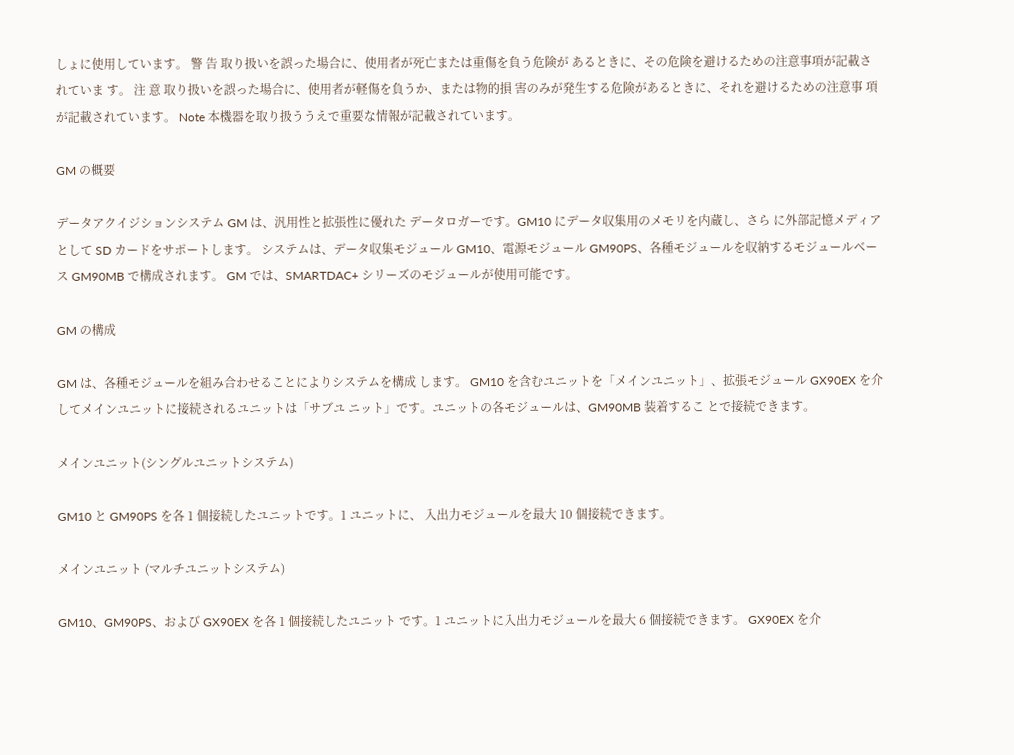しょに使用しています。 警 告 取り扱いを誤った場合に、使用者が死亡または重傷を負う危険が あるときに、その危険を避けるための注意事項が記載されていま す。 注 意 取り扱いを誤った場合に、使用者が軽傷を負うか、または物的損 害のみが発生する危険があるときに、それを避けるための注意事 項が記載されています。 Note 本機器を取り扱ううえで重要な情報が記載されています。

GM の概要

データアクイジションシステム GM は、汎用性と拡張性に優れた データロガーです。GM10 にデータ収集用のメモリを内蔵し、さら に外部記憶メディアとして SD カードをサポートします。 システムは、データ収集モジュール GM10、電源モジュール GM90PS、各種モジュールを収納するモジュールベース GM90MB で構成されます。 GM では、SMARTDAC+ シリーズのモジュールが使用可能です。

GM の構成

GM は、各種モジュールを組み合わせることによりシステムを構成 します。 GM10 を含むユニットを「メインユニット」、拡張モジュール GX90EX を介してメインユニットに接続されるユニットは「サブユ ニット」です。ユニットの各モジュールは、GM90MB 装着するこ とで接続できます。

メインユニット(シングルユニットシステム)

GM10 と GM90PS を各 1 個接続したユニットです。1 ユニットに、 入出力モジュールを最大 10 個接続できます。

メインユニット (マルチユニットシステム)

GM10、GM90PS、および GX90EX を各 1 個接続したユニット です。1 ユニットに入出力モジュールを最大 6 個接続できます。 GX90EX を介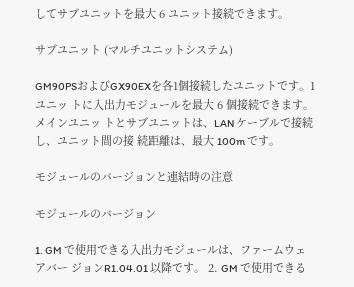してサブユニットを最大 6 ユニット接続できます。

サブユニット (マルチユニットシステム)

GM90PSおよびGX90EXを各1個接続したユニットです。1ユニッ トに入出力モジュールを最大 6 個接続できます。メインユニッ トとサブユニットは、LAN ケーブルで接続し、ユニット間の接 続距離は、最大 100m です。

モジュールのバージョンと連結時の注意

モジュールのバージョン

1. GM で使用できる入出力モジュールは、ファームウェアバー ジョンR1.04.01 以降です。 2. GM で使用できる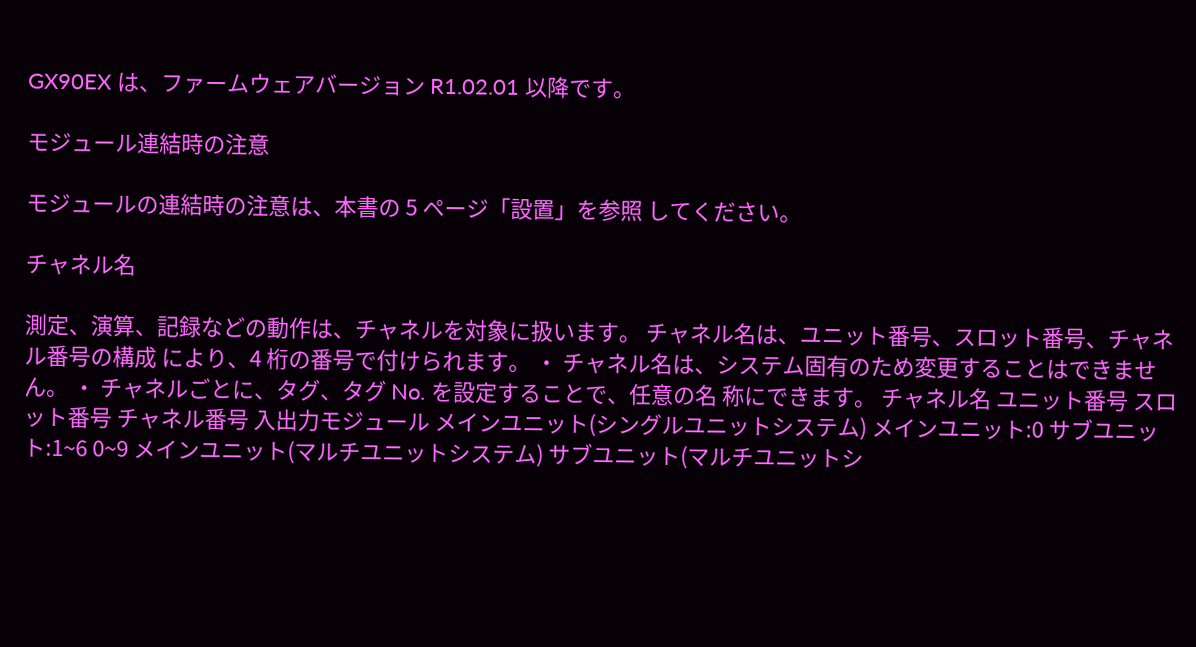GX90EX は、ファームウェアバージョン R1.02.01 以降です。

モジュール連結時の注意

モジュールの連結時の注意は、本書の 5 ページ「設置」を参照 してください。

チャネル名

測定、演算、記録などの動作は、チャネルを対象に扱います。 チャネル名は、ユニット番号、スロット番号、チャネル番号の構成 により、4 桁の番号で付けられます。 ・ チャネル名は、システム固有のため変更することはできません。 ・ チャネルごとに、タグ、タグ No. を設定することで、任意の名 称にできます。 チャネル名 ユニット番号 スロット番号 チャネル番号 入出力モジュール メインユニット(シングルユニットシステム) メインユニット:0 サブユニット:1~6 0~9 メインユニット(マルチユニットシステム) サブユニット(マルチユニットシ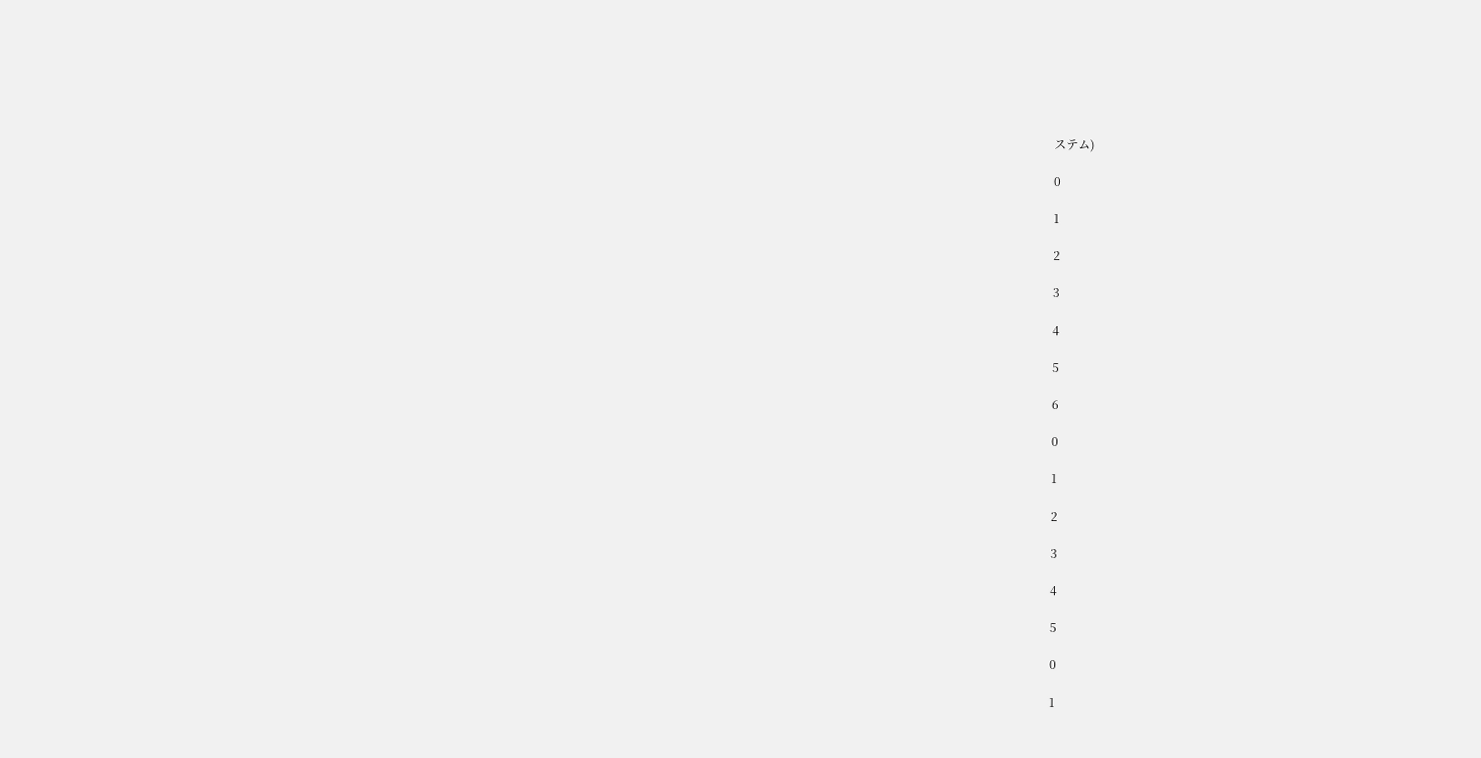ステム)

0

1

2

3

4

5

6

0

1

2

3

4

5

0

1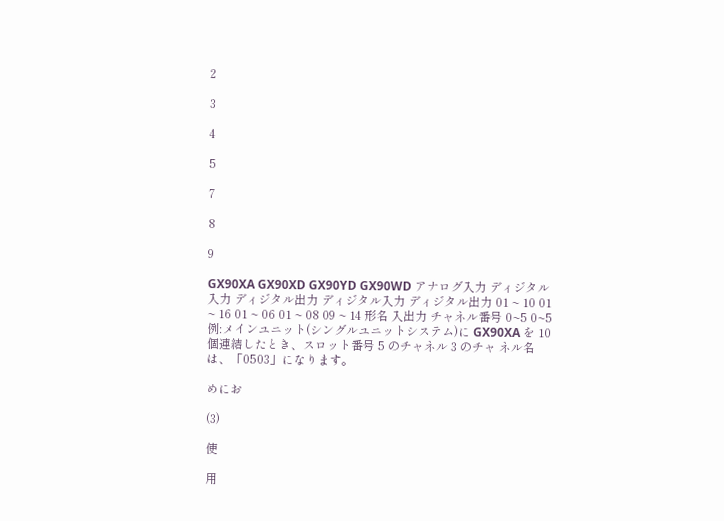2

3

4

5

7

8

9

GX90XA GX90XD GX90YD GX90WD アナログ入力 ディジタル入力 ディジタル出力 ディジタル入力 ディジタル出力 01 ~ 10 01 ~ 16 01 ~ 06 01 ~ 08 09 ~ 14 形名 入出力 チャネル番号 0~5 0~5 例:メインユニット(シングルユニットシステム)に GX90XA を 10 個連結したとき、スロット番号 5 のチャネル 3 のチャ ネル名は、「0503」になります。

めにお

(3)

使

用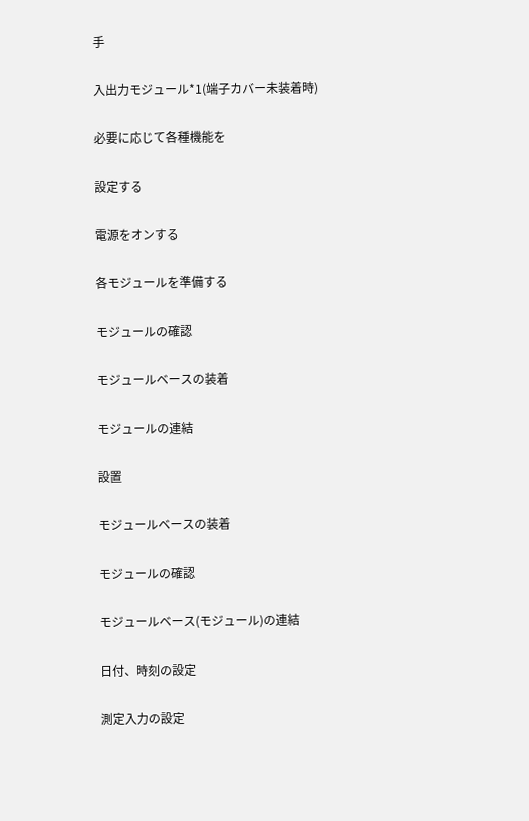手

入出力モジュール*1(端子カバー未装着時)

必要に応じて各種機能を

設定する

電源をオンする

各モジュールを準備する

モジュールの確認

モジュールベースの装着

モジュールの連結

設置

モジュールベースの装着

モジュールの確認

モジュールベース(モジュール)の連結

日付、時刻の設定

測定入力の設定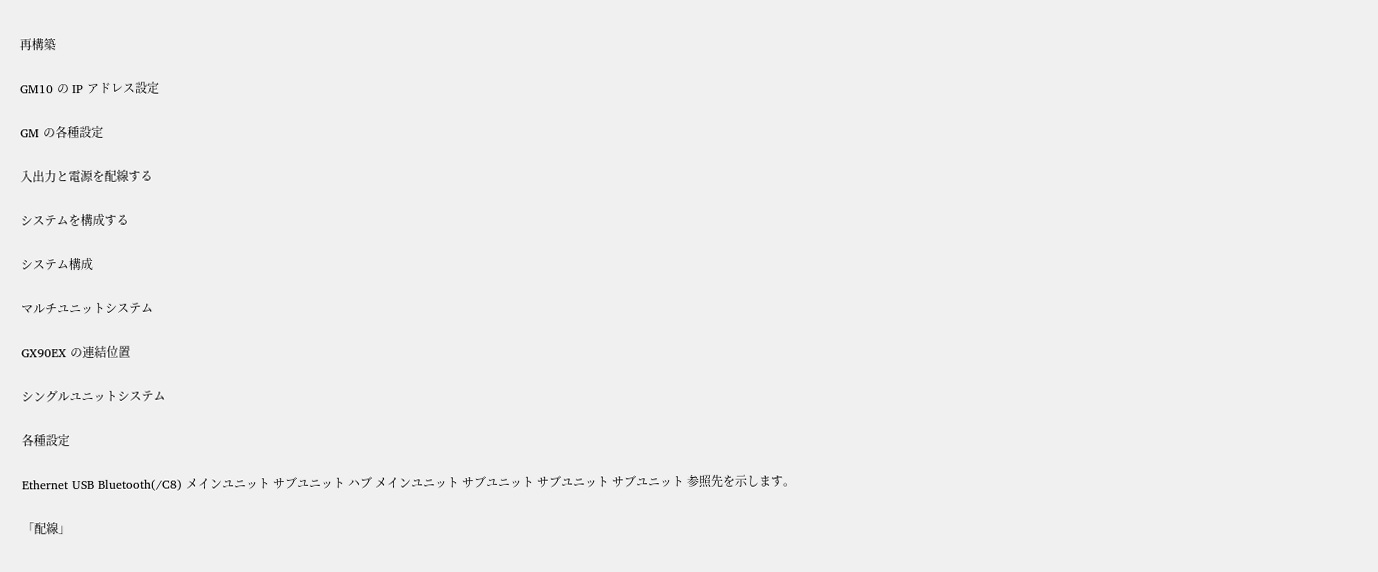再構築

GM10 の IP アドレス設定

GM の各種設定

入出力と電源を配線する

システムを構成する

システム構成

マルチユニットシステム

GX90EX の連結位置

シングルユニットシステム

各種設定

Ethernet USB Bluetooth(/C8) メインユニット サブユニット ハブ メインユニット サブユニット サブユニット サブユニット 参照先を示します。

「配線」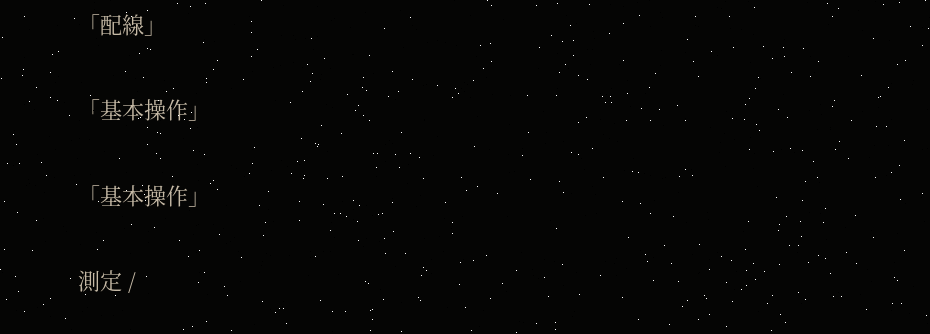「配線」

「基本操作」

「基本操作」

測定 /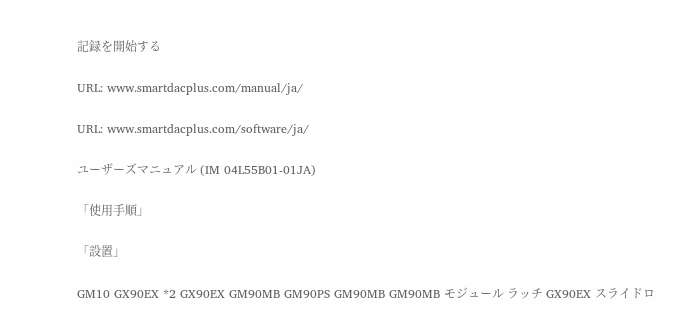記録を開始する

URL: www.smartdacplus.com/manual/ja/

URL: www.smartdacplus.com/software/ja/

ユーザーズマニュアル (IM 04L55B01-01JA)

「使用手順」

「設置」

GM10 GX90EX *2 GX90EX GM90MB GM90PS GM90MB GM90MB モジュール ラッチ GX90EX スライドロ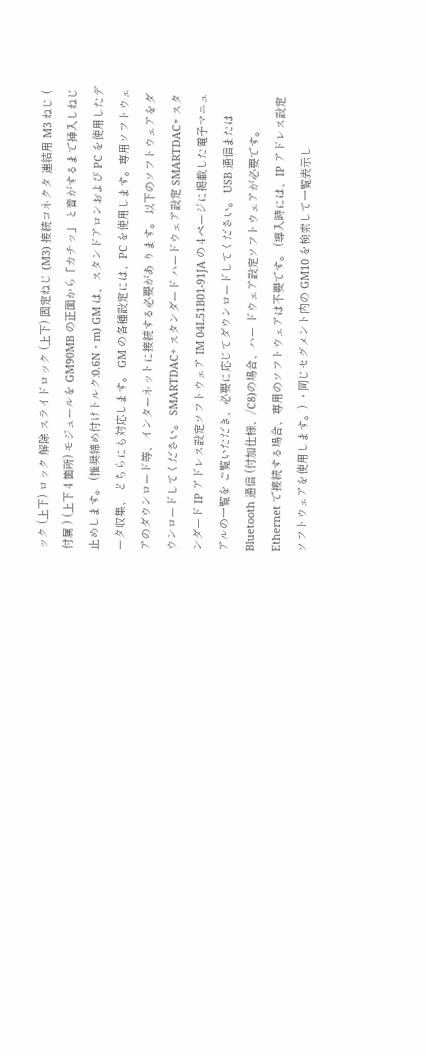ック (上下) ロック 解除 スライドロック (上下) 固定ねじ (M3) 接続コネクタ 連結用 M3 ねじ ( 付属 ) (上下 4 箇所) モジュールを GM90MB の正面から「カチッ」 と音がするまで挿入しねじ止めします。 (推奨締め付けトルク:0.6N・m) GM は、スタンドアロンおよび PC を使用したデータ収集、 どちらにも対応します。 GM の各種設定には、PC を使用します。専用ソフトウェ アのダウンロード等、インターネットに接続する必要があ ります。 以下のソフトウェアをダウンロードしてください。 SMARTDAC+ スタンダード ハードウェア設定 SMARTDAC+ スタンダード IP アドレス設定ソフトウェア IM 04L51B01-91JA の 4 ページに掲載した電子マニュアルの一覧を ご覧いただき、必要に応じてダウンロードしてください。 USB 通信または Bluetooth 通信 (付加仕様、/C8)の場合、ハー ドウェア設定ソフトウェアが必要です。 Ethernet で接続する場合、専用のソフトウェアは不要です。 (導入時には、IP アドレス設定ソフトウェアを使用します。) ・同じセグメント内の GM10 を検索して一覧表示し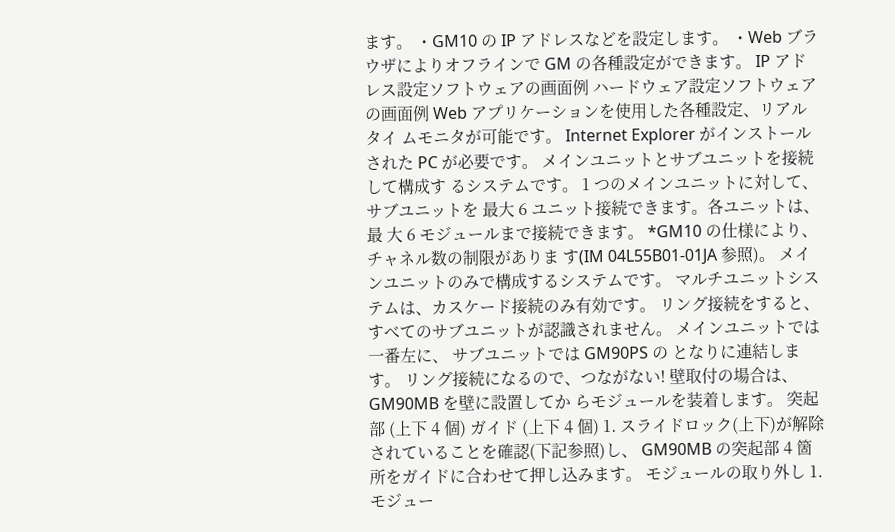ます。 ・GM10 の IP アドレスなどを設定します。 ・Web ブラウザによりオフラインで GM の各種設定ができます。 IP アドレス設定ソフトウェアの画面例 ハードウェア設定ソフトウェアの画面例 Web アプリケーションを使用した各種設定、リアルタイ ムモニタが可能です。 Internet Explorer がインストールされた PC が必要です。 メインユニットとサブユニットを接続して構成す るシステムです。 1 つのメインユニットに対して、サブユニットを 最大 6 ユニット接続できます。各ユニットは、最 大 6 モジュールまで接続できます。 *GM10 の仕様により、チャネル数の制限がありま す(IM 04L55B01-01JA 参照)。 メインユニットのみで構成するシステムです。 マルチユニットシステムは、カスケード接続のみ有効です。 リング接続をすると、すべてのサブユニットが認識されません。 メインユニットでは一番左に、 サブユニットでは GM90PS の となりに連結します。 リング接続になるので、つながない! 壁取付の場合は、GM90MB を壁に設置してか らモジュールを装着します。 突起部 (上下 4 個) ガイド (上下 4 個) 1. スライドロック(上下)が解除されていることを確認(下記参照)し、 GM90MB の突起部 4 箇所をガイドに合わせて押し込みます。 モジュールの取り外し 1. モジュー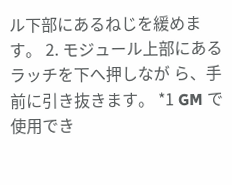ル下部にあるねじを緩めます。 2. モジュール上部にあるラッチを下へ押しなが ら、手前に引き抜きます。 *1 GM で使用でき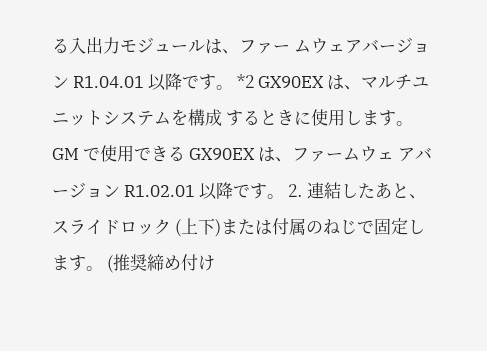る入出力モジュールは、ファー ムウェアバージョン R1.04.01 以降です。 *2 GX90EX は、マルチユニットシステムを構成 するときに使用します。 GM で使用できる GX90EX は、ファームウェ アバージョン R1.02.01 以降です。 2. 連結したあと、スライドロック (上下)または付属のねじで固定します。 (推奨締め付け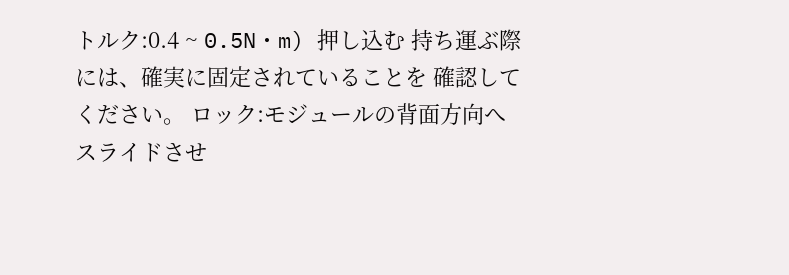トルク:0.4 ~ 0.5N・m) 押し込む 持ち運ぶ際には、確実に固定されていることを 確認してください。 ロック:モジュールの背面方向へスライドさせ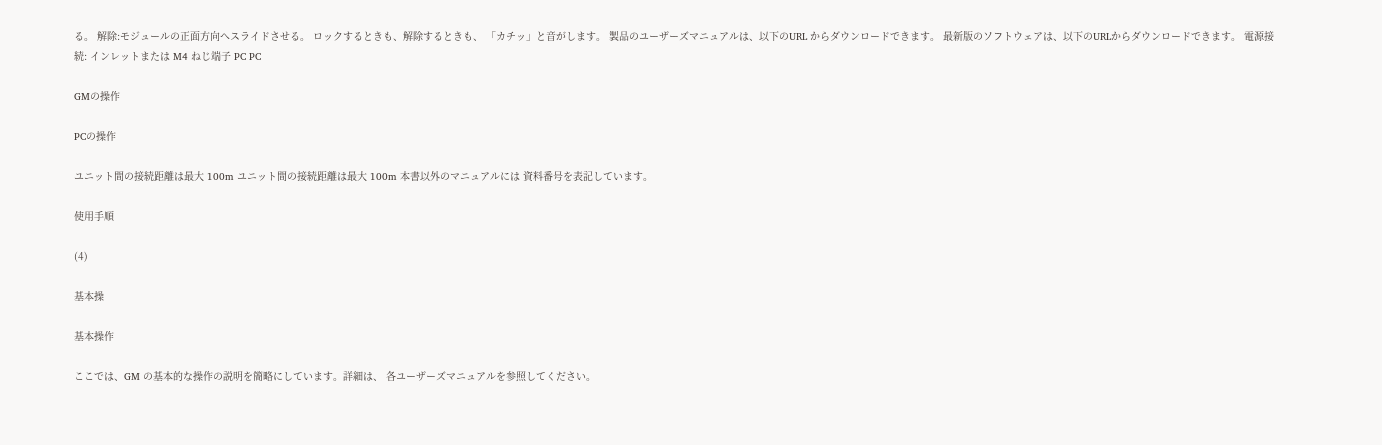る。 解除:モジュールの正面方向へスライドさせる。 ロックするときも、解除するときも、 「カチッ」と音がします。 製品のユーザーズマニュアルは、以下のURL からダウンロードできます。 最新版のソフトウェアは、以下のURLからダウンロードできます。 電源接続: インレットまたは M4 ねじ端子 PC PC

GMの操作

PCの操作

ユニット間の接続距離は最大 100m ユニット間の接続距離は最大 100m 本書以外のマニュアルには 資料番号を表記しています。

使用手順

(4)

基本操

基本操作

ここでは、GM の基本的な操作の説明を簡略にしています。詳細は、 各ユーザーズマニュアルを参照してください。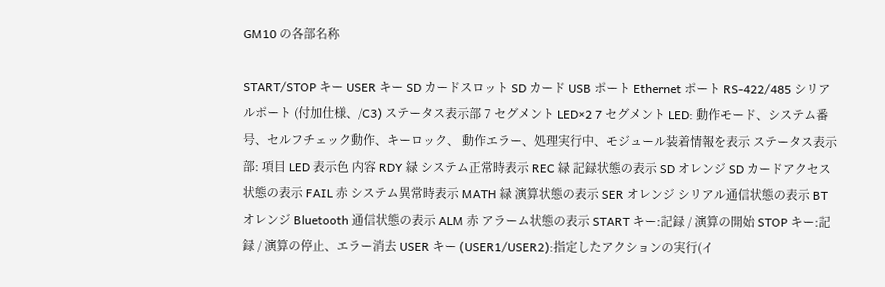GM10 の各部名称

START/STOP キー USER キー SD カードスロット SD カード USB ポート Ethernet ポート RS-422/485 シリアルポート (付加仕様、/C3) ステータス表示部 7 セグメント LED×2 7 セグメント LED: 動作モード、システム番号、セルフチェック動作、キーロック、 動作エラー、処理実行中、モジュール装着情報を表示 ステータス表示部: 項目 LED 表示色 内容 RDY 緑 システム正常時表示 REC 緑 記録状態の表示 SD オレンジ SD カードアクセス状態の表示 FAIL 赤 システム異常時表示 MATH 緑 演算状態の表示 SER オレンジ シリアル通信状態の表示 BT オレンジ Bluetooth 通信状態の表示 ALM 赤 アラーム状態の表示 START キー:記録 / 演算の開始 STOP キー:記録 / 演算の停止、エラー消去 USER キー (USER1/USER2):指定したアクションの実行(イ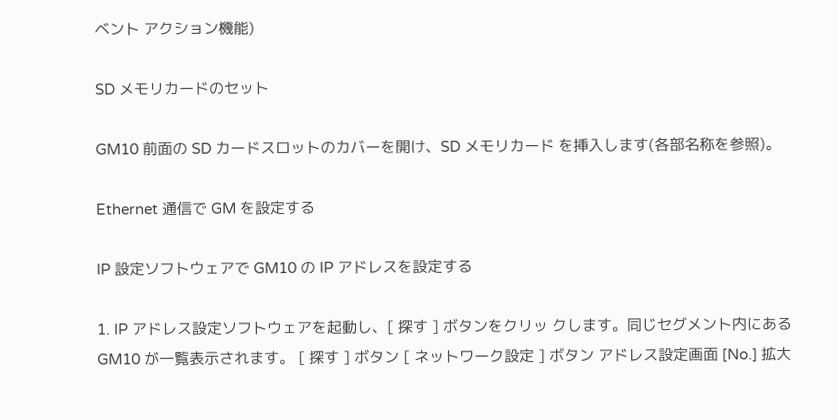ベント アクション機能)

SD メモリカードのセット

GM10 前面の SD カードスロットのカバーを開け、SD メモリカード を挿入します(各部名称を参照)。

Ethernet 通信で GM を設定する

IP 設定ソフトウェアで GM10 の IP アドレスを設定する

1. IP アドレス設定ソフトウェアを起動し、[ 探す ] ボタンをクリッ クします。同じセグメント内にある GM10 が一覧表示されます。 [ 探す ] ボタン [ ネットワーク設定 ] ボタン アドレス設定画面 [No.] 拡大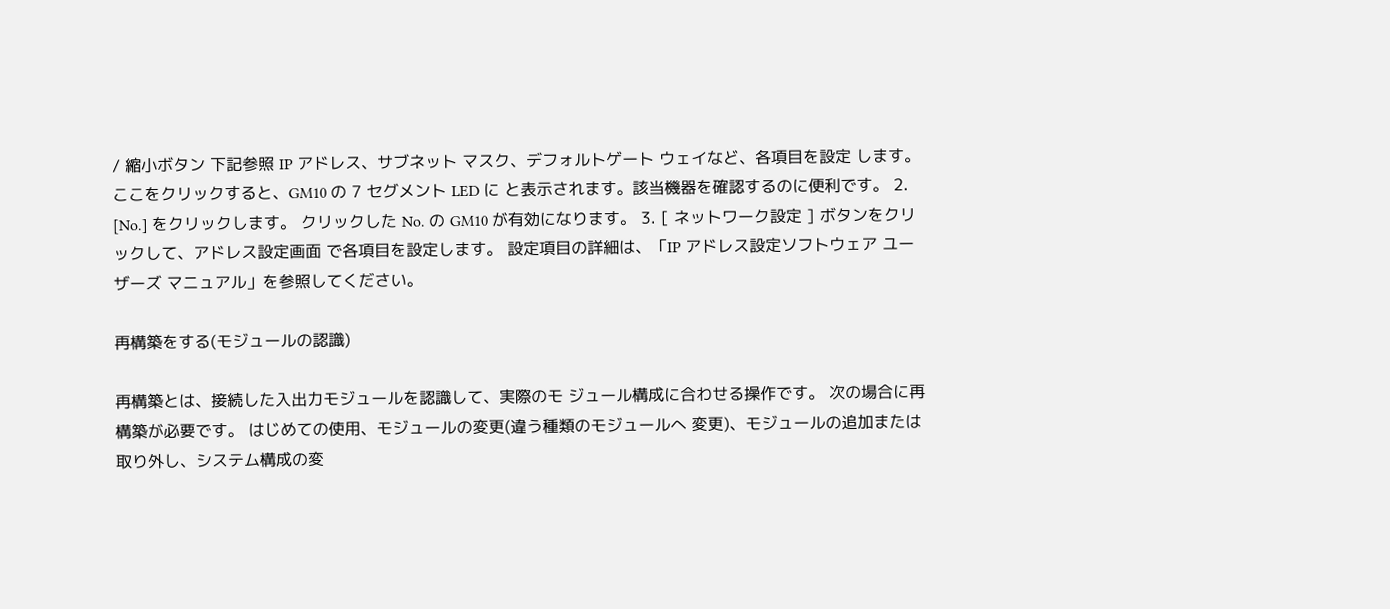/ 縮小ボタン 下記参照 IP アドレス、サブネット マスク、デフォルトゲート ウェイなど、各項目を設定 します。 ここをクリックすると、GM10 の 7 セグメント LED に と表示されます。該当機器を確認するのに便利です。 2. [No.] をクリックします。 クリックした No. の GM10 が有効になります。 3. [ ネットワーク設定 ] ボタンをクリックして、アドレス設定画面 で各項目を設定します。 設定項目の詳細は、「IP アドレス設定ソフトウェア ユーザーズ マニュアル」を参照してください。

再構築をする(モジュールの認識)

再構築とは、接続した入出力モジュールを認識して、実際のモ ジュール構成に合わせる操作です。 次の場合に再構築が必要です。 はじめての使用、モジュールの変更(違う種類のモジュールへ 変更)、モジュールの追加または取り外し、システム構成の変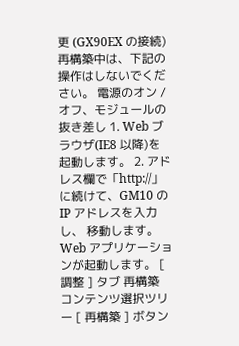更 (GX90EX の接続) 再構築中は、下記の操作はしないでください。 電源のオン / オフ、モジュールの抜き差し 1. Web ブラウザ(IE8 以降)を起動します。 2. アドレス欄で「http://」に続けて、GM10 の IP アドレスを入力し、 移動します。Web アプリケーションが起動します。 [ 調整 ] タブ 再構築 コンテンツ選択ツリー [ 再構築 ] ボタン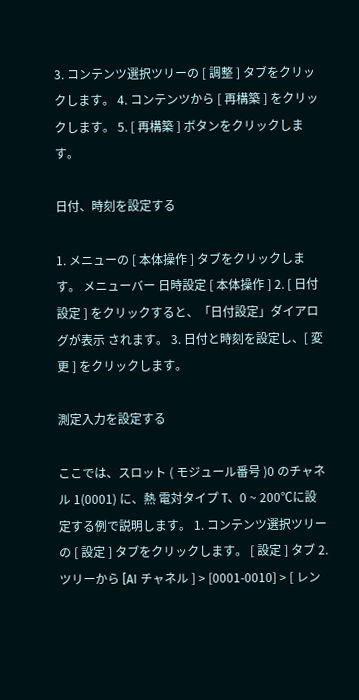3. コンテンツ選択ツリーの [ 調整 ] タブをクリックします。 4. コンテンツから [ 再構築 ] をクリックします。 5. [ 再構築 ] ボタンをクリックします。

日付、時刻を設定する

1. メニューの [ 本体操作 ] タブをクリックします。 メニューバー 日時設定 [ 本体操作 ] 2. [ 日付設定 ] をクリックすると、「日付設定」ダイアログが表示 されます。 3. 日付と時刻を設定し、[ 変更 ] をクリックします。

測定入力を設定する

ここでは、スロット ( モジュール番号 )0 のチャネル 1(0001) に、熱 電対タイプ T、0 ~ 200℃に設定する例で説明します。 1. コンテンツ選択ツリーの [ 設定 ] タブをクリックします。 [ 設定 ] タブ 2. ツリーから [AI チャネル ] > [0001-0010] > [ レン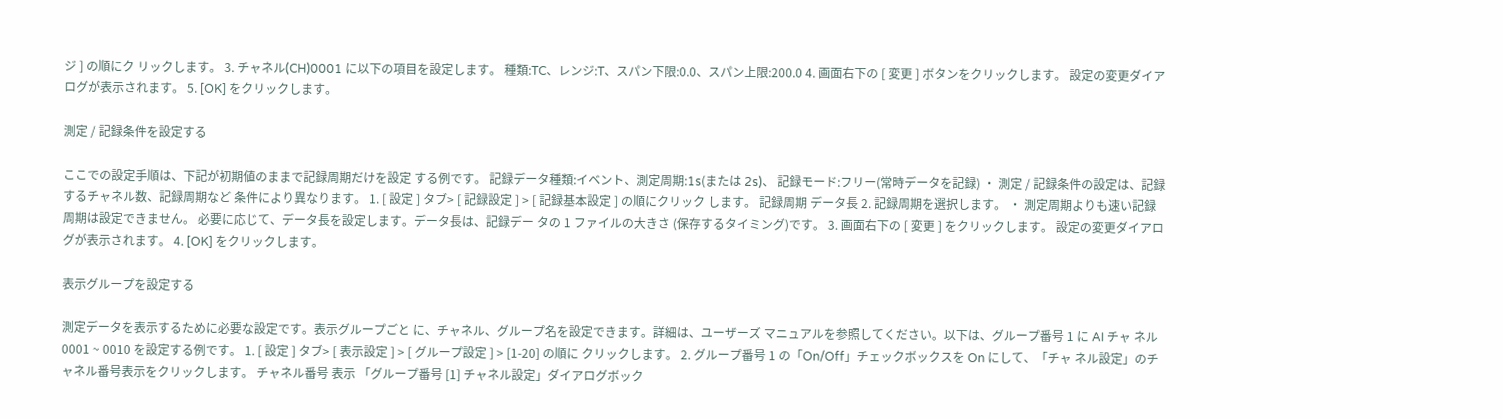ジ ] の順にク リックします。 3. チャネル(CH)0001 に以下の項目を設定します。 種類:TC、レンジ:T、スパン下限:0.0、スパン上限:200.0 4. 画面右下の [ 変更 ] ボタンをクリックします。 設定の変更ダイアログが表示されます。 5. [OK] をクリックします。

測定 / 記録条件を設定する

ここでの設定手順は、下記が初期値のままで記録周期だけを設定 する例です。 記録データ種類:イベント、測定周期:1s(または 2s)、 記録モード:フリー(常時データを記録) ・ 測定 / 記録条件の設定は、記録するチャネル数、記録周期など 条件により異なります。 1. [ 設定 ] タブ> [ 記録設定 ] > [ 記録基本設定 ] の順にクリック します。 記録周期 データ長 2. 記録周期を選択します。 ・ 測定周期よりも速い記録周期は設定できません。 必要に応じて、データ長を設定します。データ長は、記録デー タの 1 ファイルの大きさ (保存するタイミング)です。 3. 画面右下の [ 変更 ] をクリックします。 設定の変更ダイアログが表示されます。 4. [OK] をクリックします。

表示グループを設定する

測定データを表示するために必要な設定です。表示グループごと に、チャネル、グループ名を設定できます。詳細は、ユーザーズ マニュアルを参照してください。以下は、グループ番号 1 に AI チャ ネル 0001 ~ 0010 を設定する例です。 1. [ 設定 ] タブ> [ 表示設定 ] > [ グループ設定 ] > [1-20] の順に クリックします。 2. グループ番号 1 の「On/Off」チェックボックスを On にして、「チャ ネル設定」のチャネル番号表示をクリックします。 チャネル番号 表示 「グループ番号 [1] チャネル設定」ダイアログボック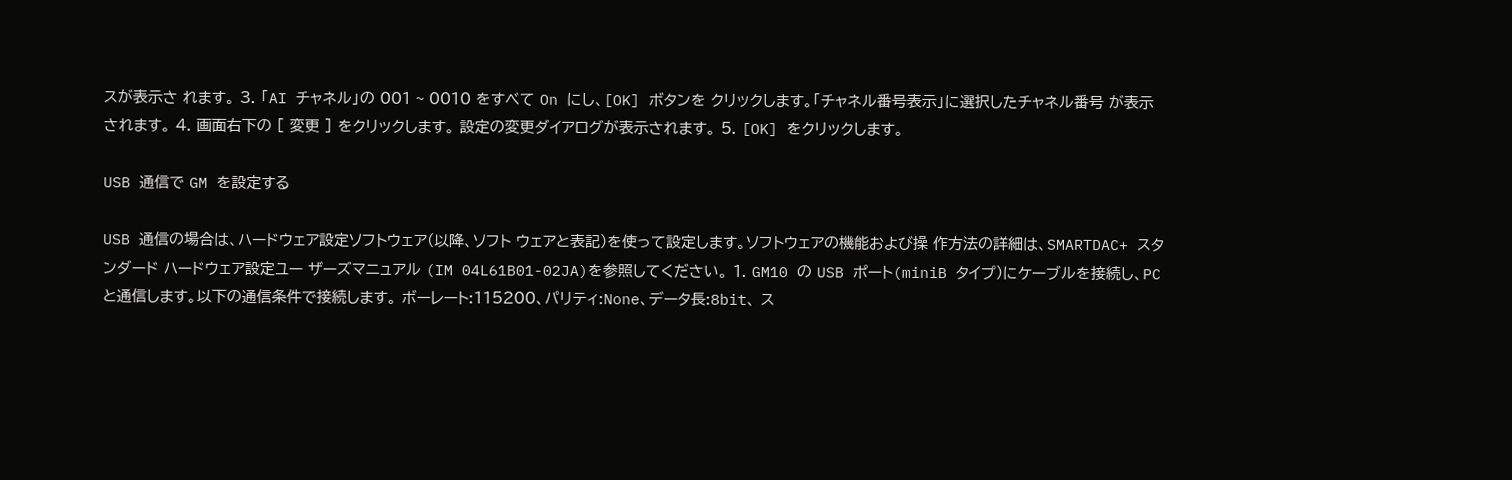スが表示さ れます。 3. 「AI チャネル」の 001 ~ 0010 をすべて On にし、[OK] ボタンを クリックします。「チャネル番号表示」に選択したチャネル番号 が表示されます。 4. 画面右下の [ 変更 ] をクリックします。 設定の変更ダイアログが表示されます。 5. [OK] をクリックします。

USB 通信で GM を設定する

USB 通信の場合は、ハードウェア設定ソフトウェア(以降、ソフト ウェアと表記)を使って設定します。ソフトウェアの機能および操 作方法の詳細は、SMARTDAC+ スタンダード ハードウェア設定ユー ザーズマニュアル (IM 04L61B01-02JA)を参照してください。 1. GM10 の USB ポート(miniB タイプ)にケーブルを接続し、PC と通信します。以下の通信条件で接続します。 ボーレート:115200、パリティ:None、データ長:8bit、 ス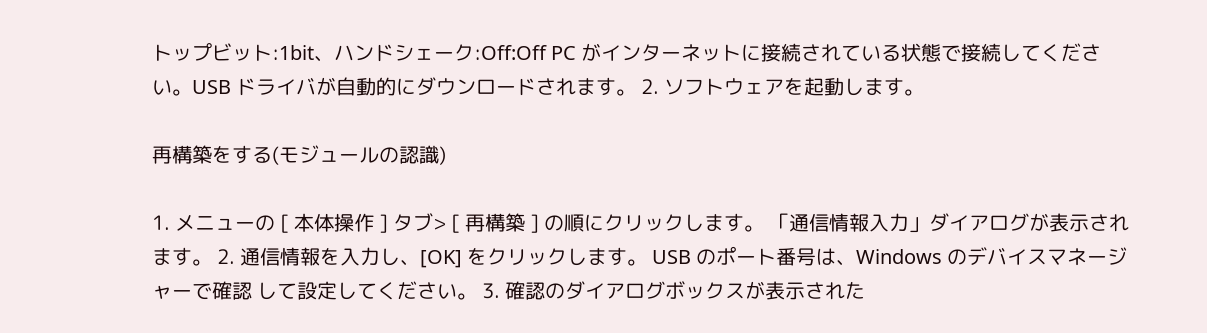トップビット:1bit、ハンドシェーク:Off:Off PC がインターネットに接続されている状態で接続してくださ い。USB ドライバが自動的にダウンロードされます。 2. ソフトウェアを起動します。

再構築をする(モジュールの認識)

1. メニューの [ 本体操作 ] タブ> [ 再構築 ] の順にクリックします。 「通信情報入力」ダイアログが表示されます。 2. 通信情報を入力し、[OK] をクリックします。 USB のポート番号は、Windows のデバイスマネージャーで確認 して設定してください。 3. 確認のダイアログボックスが表示された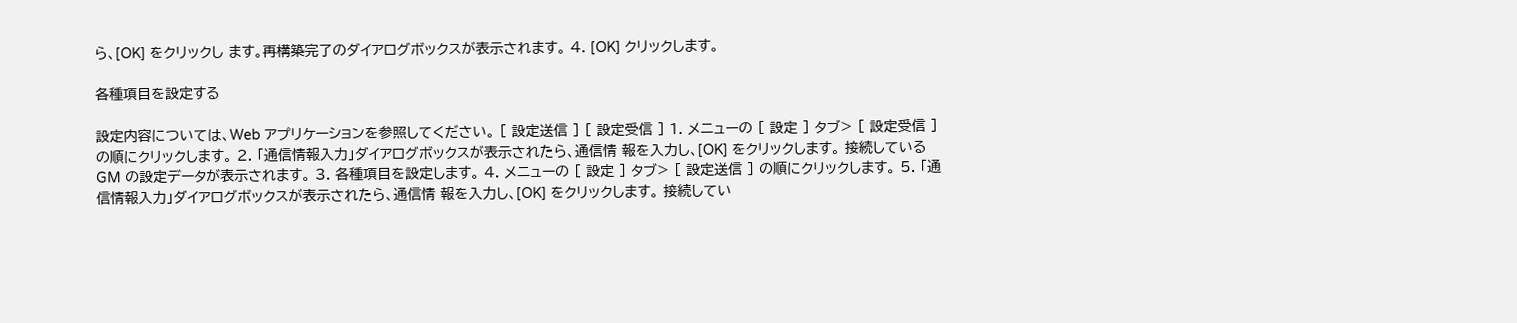ら、[OK] をクリックし ます。再構築完了のダイアログボックスが表示されます。 4. [OK] クリックします。

各種項目を設定する

設定内容については、Web アプリケーションを参照してください。 [ 設定送信 ] [ 設定受信 ] 1. メニューの [ 設定 ] タブ> [ 設定受信 ] の順にクリックします。 2. 「通信情報入力」ダイアログボックスが表示されたら、通信情 報を入力し、[OK] をクリックします。 接続している GM の設定データが表示されます。 3. 各種項目を設定します。 4. メニューの [ 設定 ] タブ> [ 設定送信 ] の順にクリックします。 5. 「通信情報入力」ダイアログボックスが表示されたら、通信情 報を入力し、[OK] をクリックします。 接続してい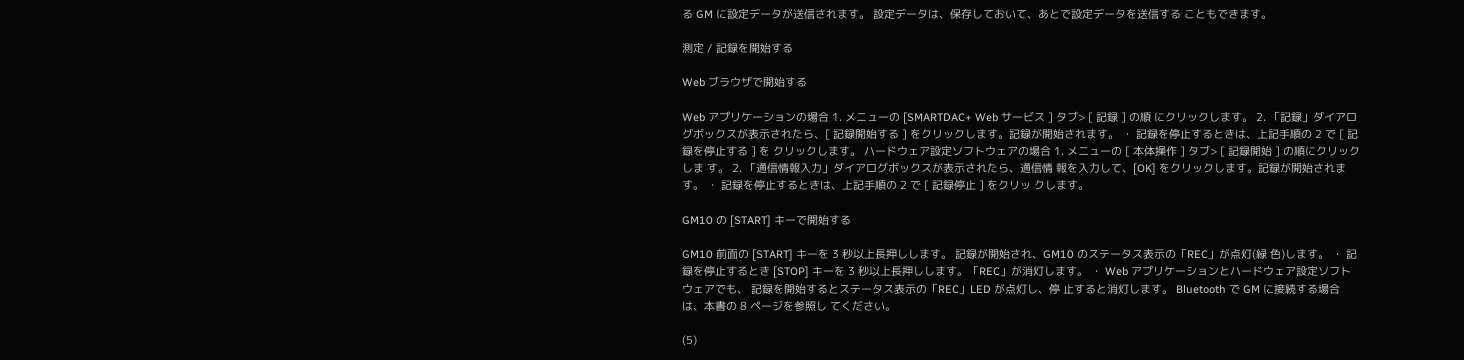る GM に設定データが送信されます。 設定データは、保存しておいて、あとで設定データを送信する こともできます。

測定 / 記録を開始する

Web ブラウザで開始する

Web アプリケーションの場合 1. メニューの [SMARTDAC+ Web サービス ] タブ> [ 記録 ] の順 にクリックします。 2. 「記録」ダイアログボックスが表示されたら、[ 記録開始する ] をクリックします。記録が開始されます。 ・ 記録を停止するときは、上記手順の 2 で [ 記録を停止する ] を クリックします。 ハードウェア設定ソフトウェアの場合 1. メニューの [ 本体操作 ] タブ> [ 記録開始 ] の順にクリックしま す。 2. 「通信情報入力」ダイアログボックスが表示されたら、通信情 報を入力して、[OK] をクリックします。記録が開始されます。 ・ 記録を停止するときは、上記手順の 2 で [ 記録停止 ] をクリッ クします。

GM10 の [START] キーで開始する

GM10 前面の [START] キーを 3 秒以上長押しします。 記録が開始され、GM10 のステータス表示の「REC」が点灯(緑 色)します。 ・ 記録を停止するとき [STOP] キーを 3 秒以上長押しします。「REC」が消灯します。 ・ Web アプリケーションとハードウェア設定ソフトウェアでも、 記録を開始するとステータス表示の「REC」LED が点灯し、停 止すると消灯します。 Bluetooth で GM に接続する場合は、本書の 8 ページを参照し てください。

(5)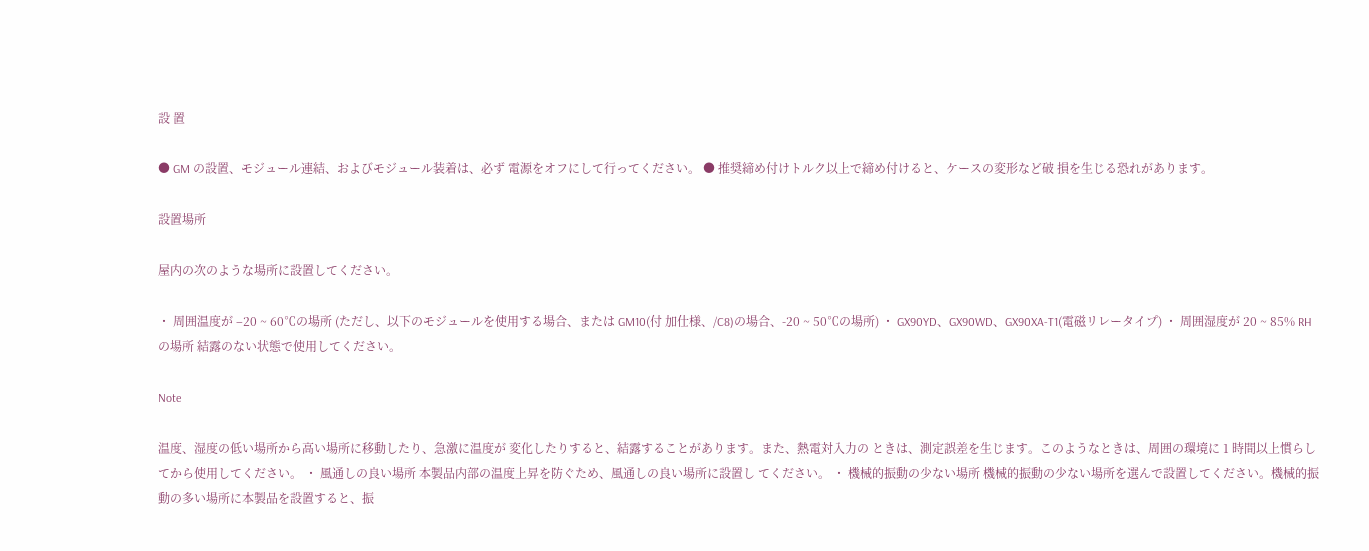設 置

● GM の設置、モジュール連結、およびモジュール装着は、必ず 電源をオフにして行ってください。 ● 推奨締め付けトルク以上で締め付けると、ケースの変形など破 損を生じる恐れがあります。

設置場所

屋内の次のような場所に設置してください。

・ 周囲温度が –20 ~ 60℃の場所 (ただし、以下のモジュールを使用する場合、または GM10(付 加仕様、/C8)の場合、-20 ~ 50℃の場所) ・ GX90YD、GX90WD、GX90XA-T1(電磁リレータイプ) ・ 周囲湿度が 20 ~ 85% RH の場所 結露のない状態で使用してください。

Note

温度、湿度の低い場所から高い場所に移動したり、急激に温度が 変化したりすると、結露することがあります。また、熱電対入力の ときは、測定誤差を生じます。このようなときは、周囲の環境に 1 時間以上慣らしてから使用してください。 ・ 風通しの良い場所 本製品内部の温度上昇を防ぐため、風通しの良い場所に設置し てください。 ・ 機械的振動の少ない場所 機械的振動の少ない場所を選んで設置してください。機械的振 動の多い場所に本製品を設置すると、振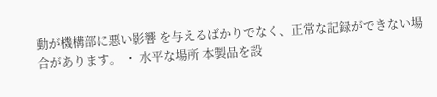動が機構部に悪い影響 を与えるばかりでなく、正常な記録ができない場合があります。 ・ 水平な場所 本製品を設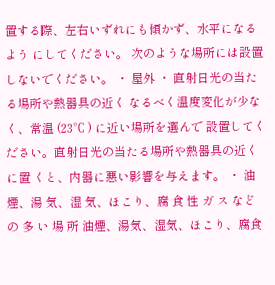置する際、左右いずれにも傾かず、水平になるよう にしてください。 次のような場所には設置しないでください。 ・ 屋外 ・ 直射日光の当たる場所や熱器具の近く なるべく温度変化が少なく、常温 (23℃ ) に近い場所を選んで 設置してください。直射日光の当たる場所や熱器具の近くに置 くと、内器に悪い影響を与えます。 ・ 油 煙、湯 気、湿 気、ほこり、腐 食 性 ガ ス など の 多 い 場 所 油煙、湯気、湿気、ほこり、腐食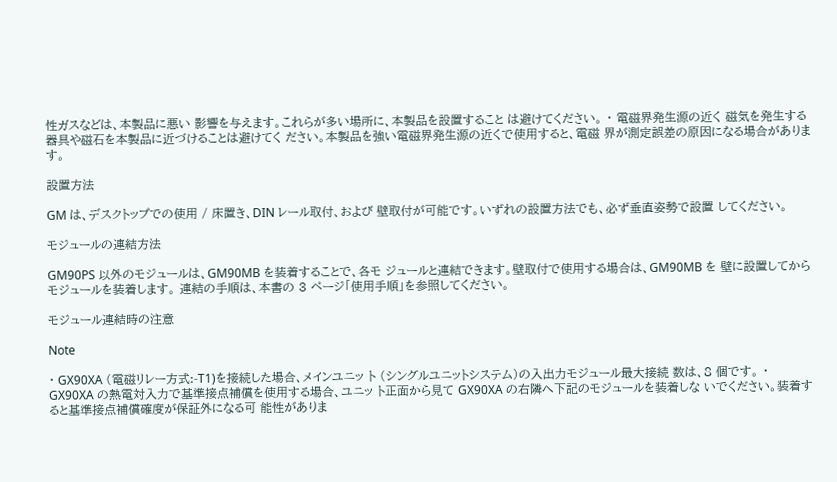性ガスなどは、本製品に悪い 影響を与えます。これらが多い場所に、本製品を設置すること は避けてください。 ・ 電磁界発生源の近く 磁気を発生する器具や磁石を本製品に近づけることは避けてく ださい。本製品を強い電磁界発生源の近くで使用すると、電磁 界が測定誤差の原因になる場合があります。

設置方法

GM は、デスクトップでの使用 / 床置き、DIN レール取付、および 壁取付が可能です。いずれの設置方法でも、必ず垂直姿勢で設置 してください。

モジュールの連結方法

GM90PS 以外のモジュールは、GM90MB を装着することで、各モ ジュールと連結できます。壁取付で使用する場合は、GM90MB を 壁に設置してからモジュールを装着します。 連結の手順は、本書の 3 ページ「使用手順」を参照してください。

モジュール連結時の注意

Note

・ GX90XA (電磁リレー方式:-T1)を接続した場合、メインユニッ ト (シングルユニットシステム)の入出力モジュール最大接続 数は、8 個です。 ・ GX90XA の熱電対入力で基準接点補償を使用する場合、ユニッ ト正面から見て GX90XA の右隣へ下記のモジュールを装着しな いでください。装着すると基準接点補償確度が保証外になる可 能性がありま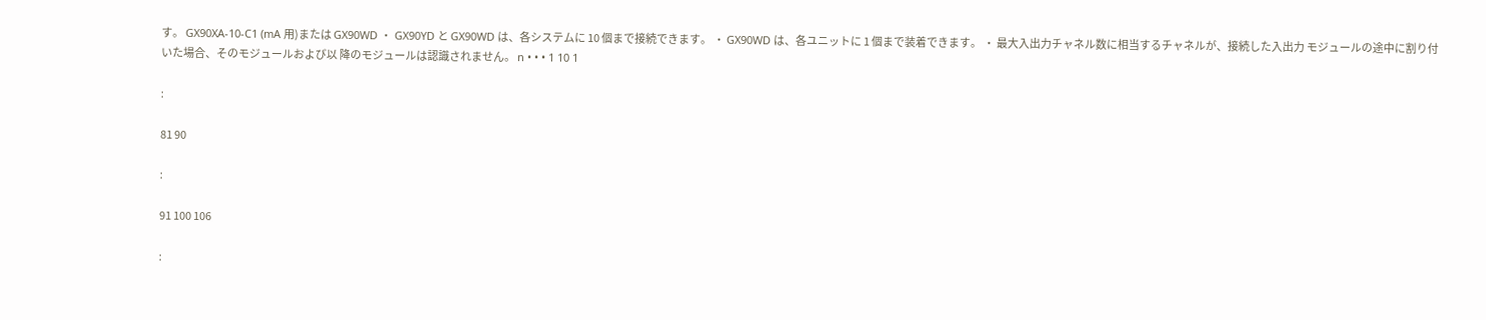す。 GX90XA-10-C1 (mA 用)または GX90WD ・ GX90YD と GX90WD は、各システムに 10 個まで接続できます。 ・ GX90WD は、各ユニットに 1 個まで装着できます。 ・ 最大入出力チャネル数に相当するチャネルが、接続した入出力 モジュールの途中に割り付いた場合、そのモジュールおよび以 降のモジュールは認識されません。 n • • • 1 10 1

:

81 90

:

91 100 106

: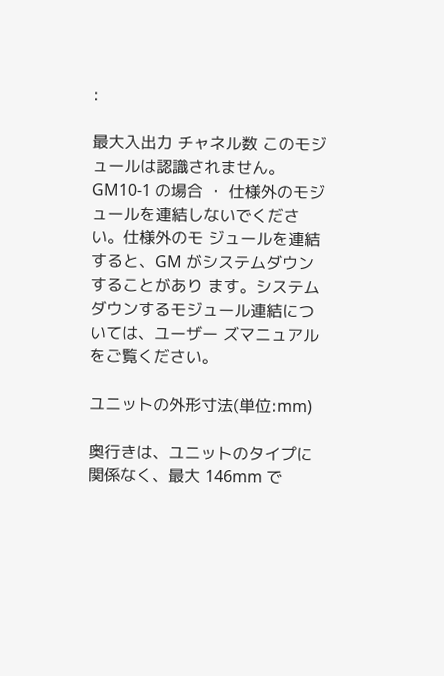:

最大入出力 チャネル数 このモジュールは認識されません。 GM10-1 の場合 ・ 仕様外のモジュールを連結しないでください。仕様外のモ ジュールを連結すると、GM がシステムダウンすることがあり ます。システムダウンするモジュール連結については、ユーザー ズマニュアルをご覧ください。

ユニットの外形寸法(単位:mm)

奥行きは、ユニットのタイプに関係なく、最大 146mm で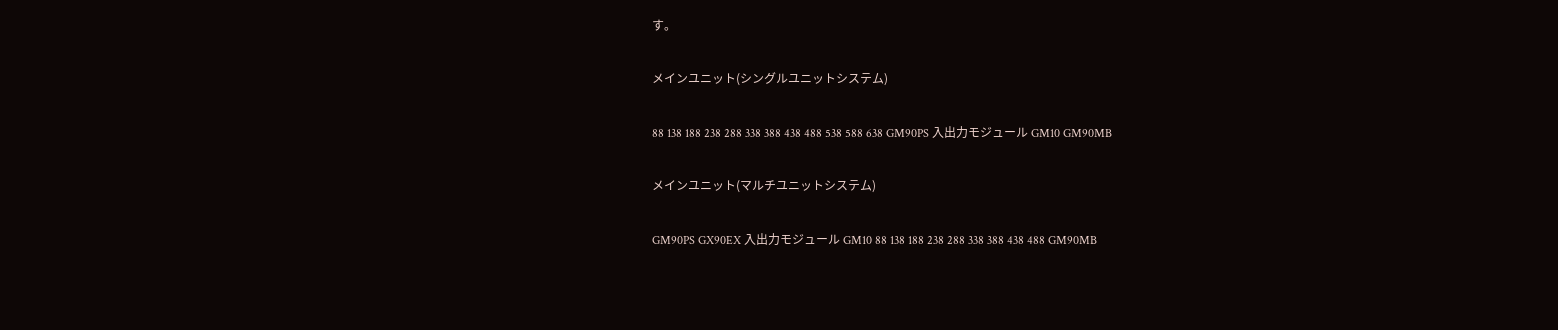す。

メインユニット(シングルユニットシステム)

88 138 188 238 288 338 388 438 488 538 588 638 GM90PS 入出力モジュール GM10 GM90MB

メインユニット(マルチユニットシステム)

GM90PS GX90EX 入出力モジュール GM10 88 138 188 238 288 338 388 438 488 GM90MB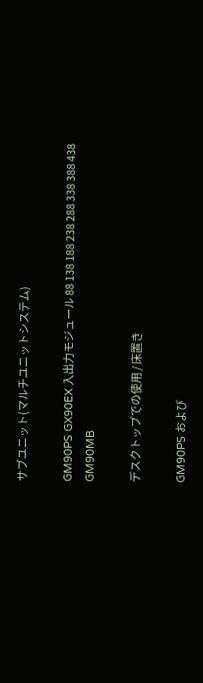サブユニット(マルチユニットシステム)

GM90PS GX90EX 入出力モジュール 88 138 188 238 288 338 388 438 GM90MB

デスクトップでの使用 / 床置き

GM90PS および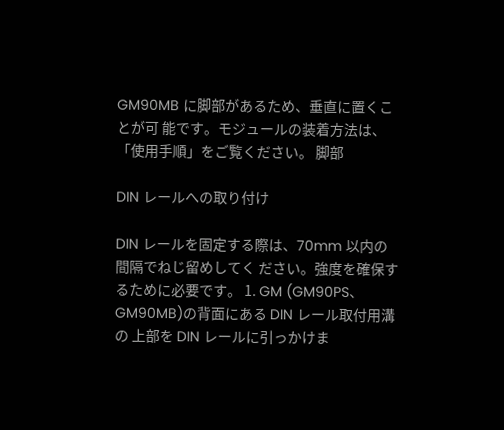GM90MB に脚部があるため、垂直に置くことが可 能です。モジュールの装着方法は、「使用手順」をご覧ください。 脚部

DIN レールへの取り付け

DIN レールを固定する際は、70mm 以内の間隔でねじ留めしてく ださい。強度を確保するために必要です。 1. GM (GM90PS、GM90MB)の背面にある DIN レール取付用溝の 上部を DIN レールに引っかけま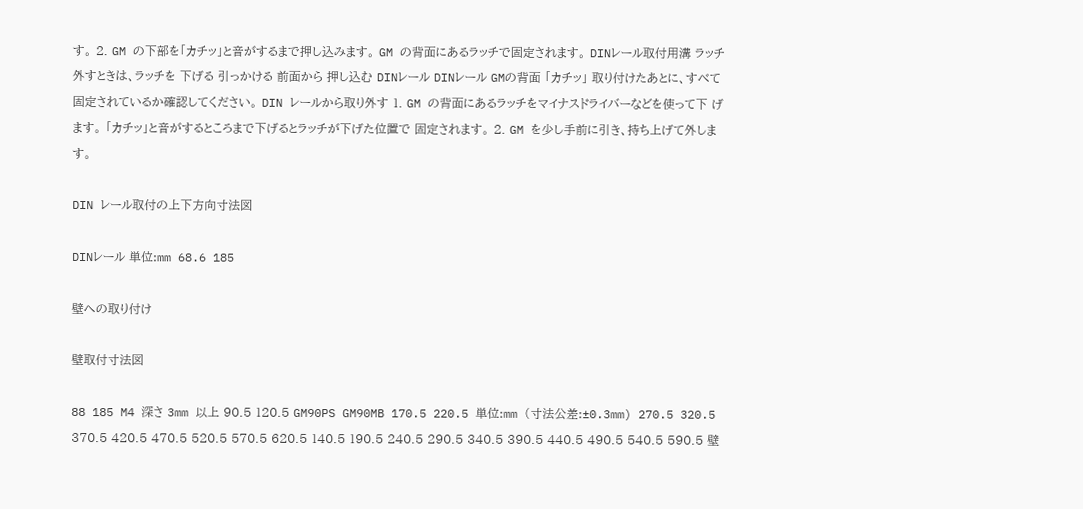す。 2. GM の下部を「カチッ」と音がするまで押し込みます。 GM の背面にあるラッチで固定されます。 DINレール取付用溝 ラッチ 外すときは、ラッチを 下げる 引っかける 前面から 押し込む DINレール DINレール GMの背面 「カチッ」 取り付けたあとに、すべて固定されているか確認してください。 DIN レールから取り外す 1. GM の背面にあるラッチをマイナスドライバーなどを使って下 げます。 「カチッ」と音がするところまで下げるとラッチが下げた位置で 固定されます。 2. GM を少し手前に引き、持ち上げて外します。

DIN レール取付の上下方向寸法図

DINレール 単位:mm 68.6 185

壁への取り付け

壁取付寸法図

88 185 M4 深さ 3mm 以上 90.5 120.5 GM90PS GM90MB 170.5 220.5 単位:mm (寸法公差:±0.3mm) 270.5 320.5 370.5 420.5 470.5 520.5 570.5 620.5 140.5 190.5 240.5 290.5 340.5 390.5 440.5 490.5 540.5 590.5 壁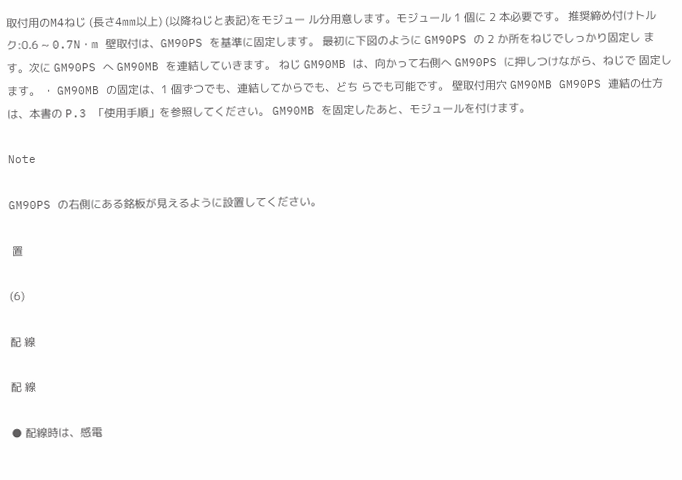取付用のM4ねじ (長さ4mm以上) (以降ねじと表記)をモジュー ル分用意します。モジュール 1 個に 2 本必要です。 推奨締め付けトルク:0.6 ~ 0.7N・m 壁取付は、GM90PS を基準に固定します。 最初に下図のように GM90PS の 2 か所をねじでしっかり固定し ます。次に GM90PS へ GM90MB を連結していきます。 ねじ GM90MB は、向かって右側へ GM90PS に押しつけながら、ねじで 固定します。 ・ GM90MB の固定は、1 個ずつでも、連結してからでも、どち らでも可能です。 壁取付用穴 GM90MB GM90PS 連結の仕方は、本書の P.3 「使用手順」を参照してください。 GM90MB を固定したあと、モジュールを付けます。

Note

GM90PS の右側にある銘板が見えるように設置してください。

 置

(6)

配 線

配 線

● 配線時は、感電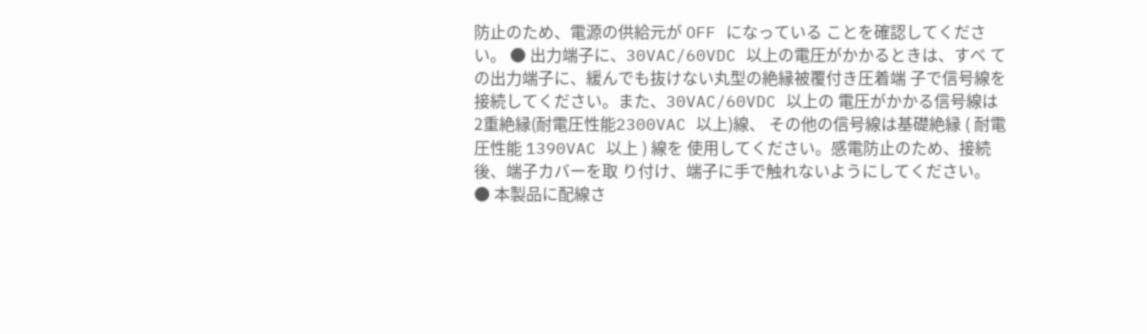防止のため、電源の供給元が OFF になっている ことを確認してください。 ● 出力端子に、30VAC/60VDC 以上の電圧がかかるときは、すべ ての出力端子に、緩んでも抜けない丸型の絶縁被覆付き圧着端 子で信号線を接続してください。また、30VAC/60VDC 以上の 電圧がかかる信号線は2重絶縁(耐電圧性能2300VAC 以上)線、 その他の信号線は基礎絶縁 ( 耐電圧性能 1390VAC 以上 ) 線を 使用してください。感電防止のため、接続後、端子カバーを取 り付け、端子に手で触れないようにしてください。 ● 本製品に配線さ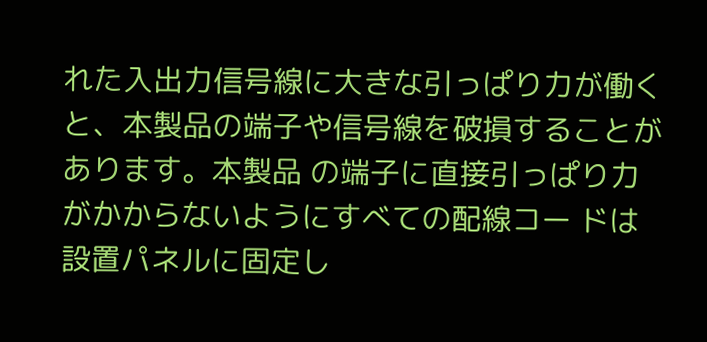れた入出力信号線に大きな引っぱり力が働く と、本製品の端子や信号線を破損することがあります。本製品 の端子に直接引っぱり力がかからないようにすべての配線コー ドは設置パネルに固定し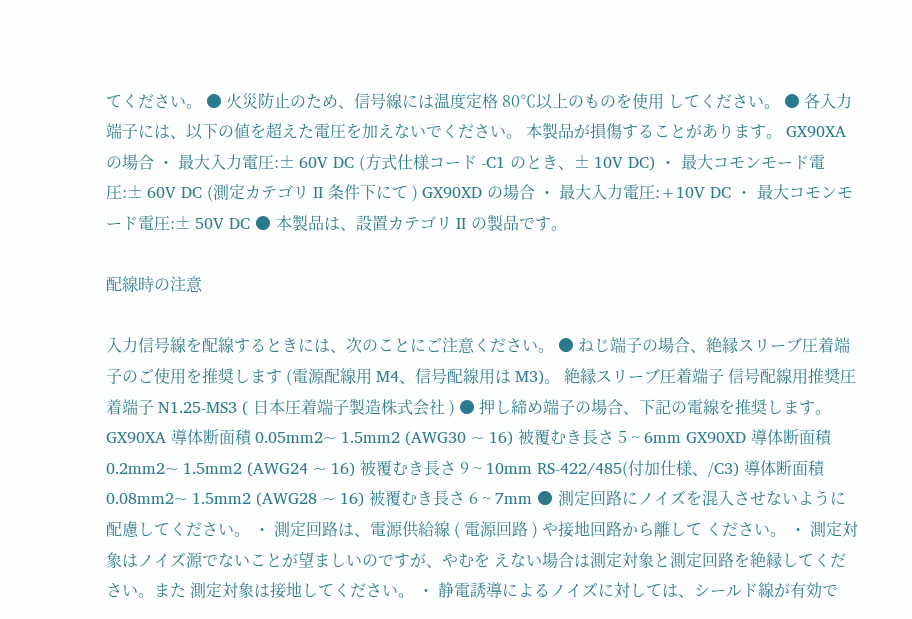てください。 ● 火災防止のため、信号線には温度定格 80℃以上のものを使用 してください。 ● 各入力端子には、以下の値を超えた電圧を加えないでください。 本製品が損傷することがあります。 GX90XA の場合 ・ 最大入力電圧:± 60V DC (方式仕様コード -C1 のとき、± 10V DC) ・ 最大コモンモード電圧:± 60V DC (測定カテゴリ II 条件下にて ) GX90XD の場合 ・ 最大入力電圧:+10V DC ・ 最大コモンモード電圧:± 50V DC ● 本製品は、設置カテゴリ II の製品です。

配線時の注意

入力信号線を配線するときには、次のことにご注意ください。 ● ねじ端子の場合、絶縁スリーブ圧着端子のご使用を推奨します (電源配線用 M4、信号配線用は M3)。 絶縁スリーブ圧着端子 信号配線用推奨圧着端子 N1.25-MS3 ( 日本圧着端子製造株式会社 ) ● 押し締め端子の場合、下記の電線を推奨します。 GX90XA 導体断面積 0.05mm2~ 1.5mm2 (AWG30 ~ 16) 被覆むき長さ 5 ~ 6mm GX90XD 導体断面積 0.2mm2~ 1.5mm2 (AWG24 ~ 16) 被覆むき長さ 9 ~ 10mm RS-422/485(付加仕様、/C3) 導体断面積 0.08mm2~ 1.5mm2 (AWG28 ~ 16) 被覆むき長さ 6 ~ 7mm ● 測定回路にノイズを混入させないように配慮してください。 ・ 測定回路は、電源供給線 ( 電源回路 ) や接地回路から離して ください。 ・ 測定対象はノイズ源でないことが望ましいのですが、やむを えない場合は測定対象と測定回路を絶縁してください。また 測定対象は接地してください。 ・ 静電誘導によるノイズに対しては、シールド線が有効で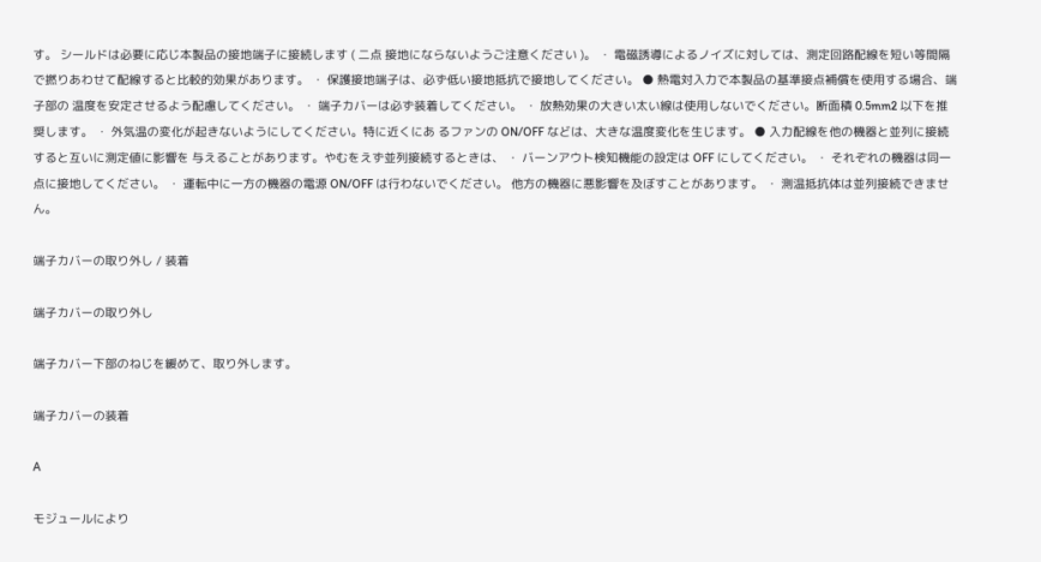す。 シールドは必要に応じ本製品の接地端子に接続します ( 二点 接地にならないようご注意ください )。 ・ 電磁誘導によるノイズに対しては、測定回路配線を短い等間隔 で撚りあわせて配線すると比較的効果があります。 ・ 保護接地端子は、必ず低い接地抵抗で接地してください。 ● 熱電対入力で本製品の基準接点補償を使用する場合、端子部の 温度を安定させるよう配慮してください。 ・ 端子カバーは必ず装着してください。 ・ 放熱効果の大きい太い線は使用しないでください。断面積 0.5mm2 以下を推奨します。 ・ 外気温の変化が起きないようにしてください。特に近くにあ るファンの ON/OFF などは、大きな温度変化を生じます。 ● 入力配線を他の機器と並列に接続すると互いに測定値に影響を 与えることがあります。やむをえず並列接続するときは、 ・ バーンアウト検知機能の設定は OFF にしてください。 ・ それぞれの機器は同一点に接地してください。 ・ 運転中に一方の機器の電源 ON/OFF は行わないでください。 他方の機器に悪影響を及ぼすことがあります。 ・ 測温抵抗体は並列接続できません。

端子カバーの取り外し / 装着

端子カバーの取り外し

端子カバー下部のねじを緩めて、取り外します。

端子カバーの装着

A

モジュールにより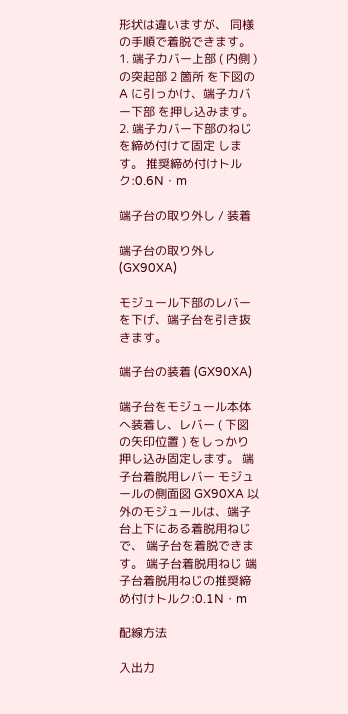形状は違いますが、 同様の手順で着脱できます。 1. 端子カバー上部 ( 内側 ) の突起部 2 箇所 を下図の A に引っかけ、端子カバー下部 を押し込みます。 2. 端子カバー下部のねじを締め付けて固定 します。 推奨締め付けトルク:0.6N・m

端子台の取り外し / 装着

端子台の取り外し (GX90XA)

モジュール下部のレバーを下げ、端子台を引き抜きます。

端子台の装着 (GX90XA)

端子台をモジュール本体へ装着し、レバー ( 下図の矢印位置 ) をしっかり押し込み固定します。 端子台着脱用レバー モジュールの側面図 GX90XA 以外のモジュールは、端子台上下にある着脱用ねじで、 端子台を着脱できます。 端子台着脱用ねじ 端子台着脱用ねじの推奨締め付けトルク:0.1N・m

配線方法

入出力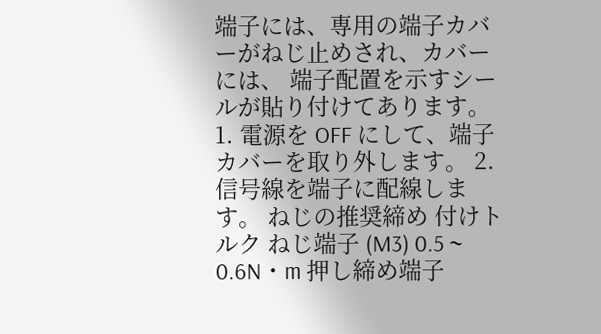端子には、専用の端子カバーがねじ止めされ、カバーには、 端子配置を示すシールが貼り付けてあります。 1. 電源を OFF にして、端子カバーを取り外します。 2. 信号線を端子に配線します。 ねじの推奨締め 付けトルク ねじ端子 (M3) 0.5 ~ 0.6N・m 押し締め端子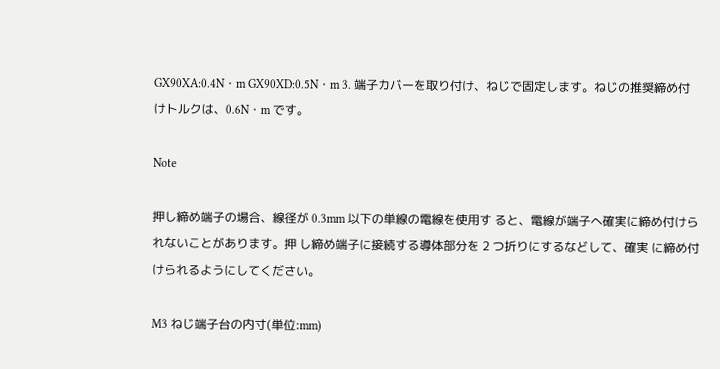GX90XA:0.4N・m GX90XD:0.5N・m 3. 端子カバーを取り付け、ねじで固定します。ねじの推奨締め付 けトルクは、0.6N・m です。

Note

押し締め端子の場合、線径が 0.3mm 以下の単線の電線を使用す ると、電線が端子へ確実に締め付けられないことがあります。押 し締め端子に接続する導体部分を 2 つ折りにするなどして、確実 に締め付けられるようにしてください。

M3 ねじ端子台の内寸(単位:mm)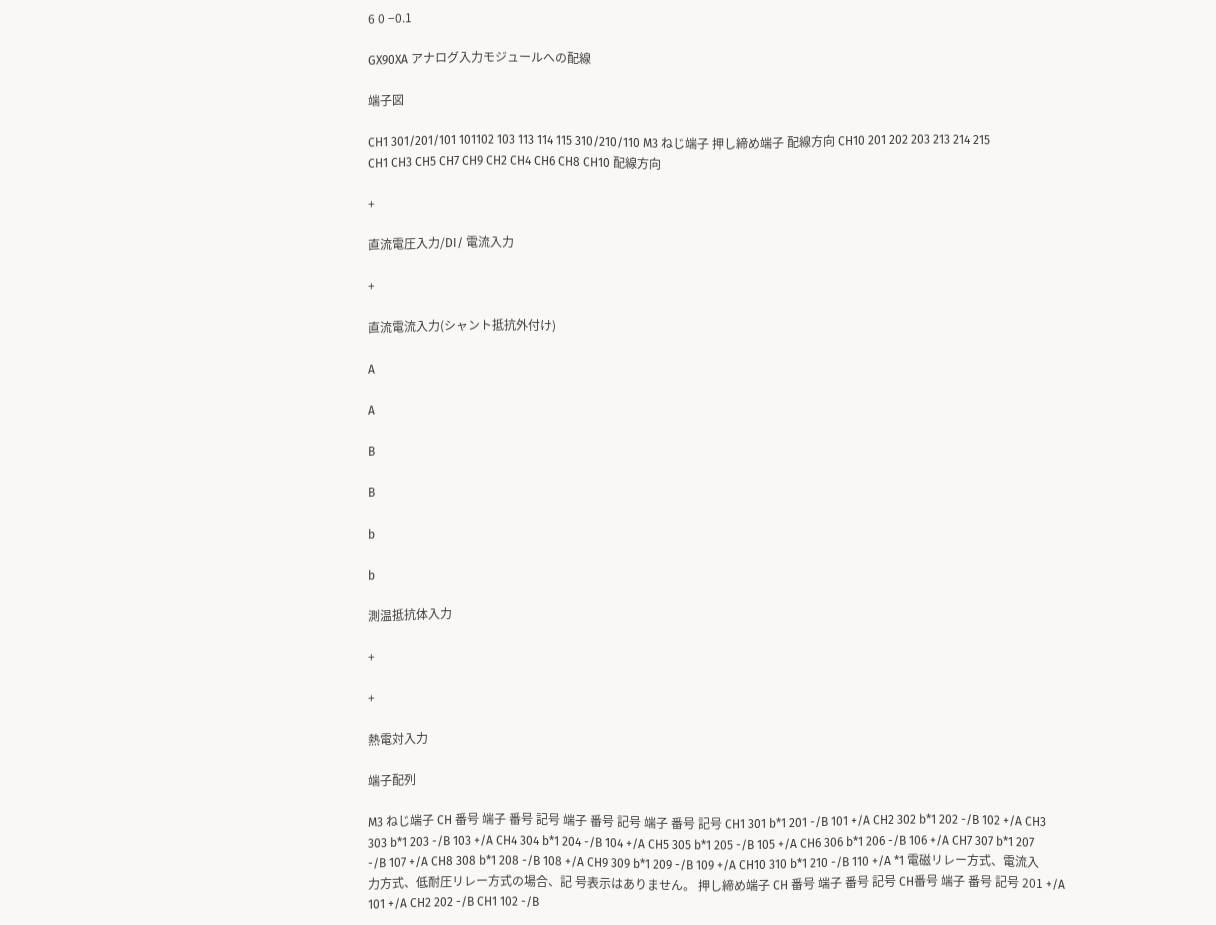6 0 −0.1

GX90XA アナログ入力モジュールへの配線

端子図

CH1 301/201/101 101102 103 113 114 115 310/210/110 M3 ねじ端子 押し締め端子 配線方向 CH10 201 202 203 213 214 215 CH1 CH3 CH5 CH7 CH9 CH2 CH4 CH6 CH8 CH10 配線方向

+

直流電圧入力/DI/ 電流入力

+

直流電流入力(シャント抵抗外付け)

A

A

B

B

b

b

測温抵抗体入力

+

+

熱電対入力

端子配列

M3 ねじ端子 CH 番号 端子 番号 記号 端子 番号 記号 端子 番号 記号 CH1 301 b*1 201 -/B 101 +/A CH2 302 b*1 202 -/B 102 +/A CH3 303 b*1 203 -/B 103 +/A CH4 304 b*1 204 -/B 104 +/A CH5 305 b*1 205 -/B 105 +/A CH6 306 b*1 206 -/B 106 +/A CH7 307 b*1 207 -/B 107 +/A CH8 308 b*1 208 -/B 108 +/A CH9 309 b*1 209 -/B 109 +/A CH10 310 b*1 210 -/B 110 +/A *1 電磁リレー方式、電流入力方式、低耐圧リレー方式の場合、記 号表示はありません。 押し締め端子 CH 番号 端子 番号 記号 CH番号 端子 番号 記号 201 +/A 101 +/A CH2 202 -/B CH1 102 -/B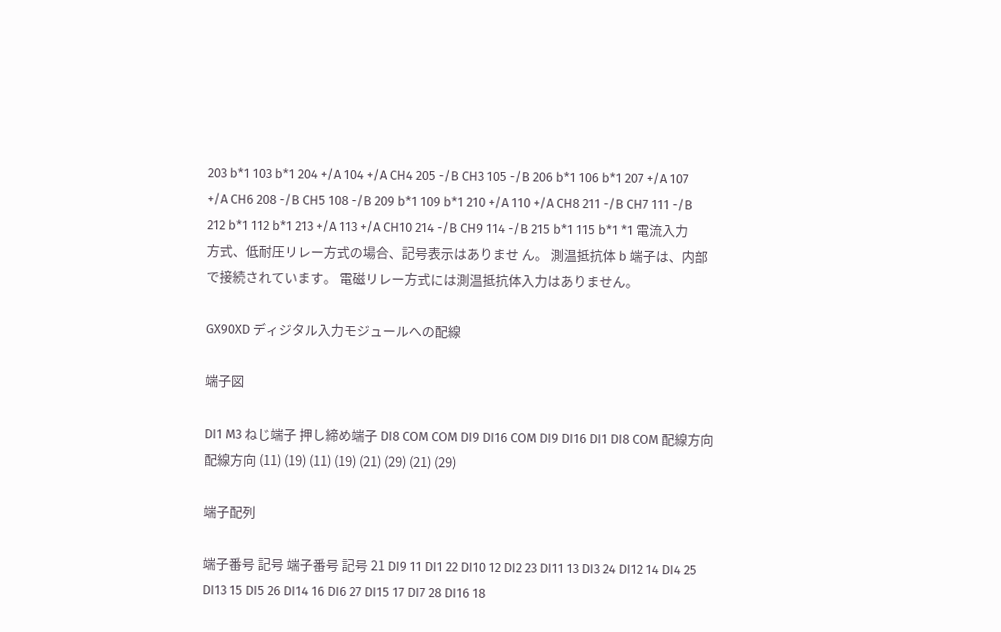203 b*1 103 b*1 204 +/A 104 +/A CH4 205 -/B CH3 105 -/B 206 b*1 106 b*1 207 +/A 107 +/A CH6 208 -/B CH5 108 -/B 209 b*1 109 b*1 210 +/A 110 +/A CH8 211 -/B CH7 111 -/B 212 b*1 112 b*1 213 +/A 113 +/A CH10 214 -/B CH9 114 -/B 215 b*1 115 b*1 *1 電流入力方式、低耐圧リレー方式の場合、記号表示はありませ ん。 測温抵抗体 b 端子は、内部で接続されています。 電磁リレー方式には測温抵抗体入力はありません。

GX90XD ディジタル入力モジュールへの配線

端子図

DI1 M3 ねじ端子 押し締め端子 DI8 COM COM DI9 DI16 COM DI9 DI16 DI1 DI8 COM 配線方向 配線方向 (11) (19) (11) (19) (21) (29) (21) (29)

端子配列

端子番号 記号 端子番号 記号 21 DI9 11 DI1 22 DI10 12 DI2 23 DI11 13 DI3 24 DI12 14 DI4 25 DI13 15 DI5 26 DI14 16 DI6 27 DI15 17 DI7 28 DI16 18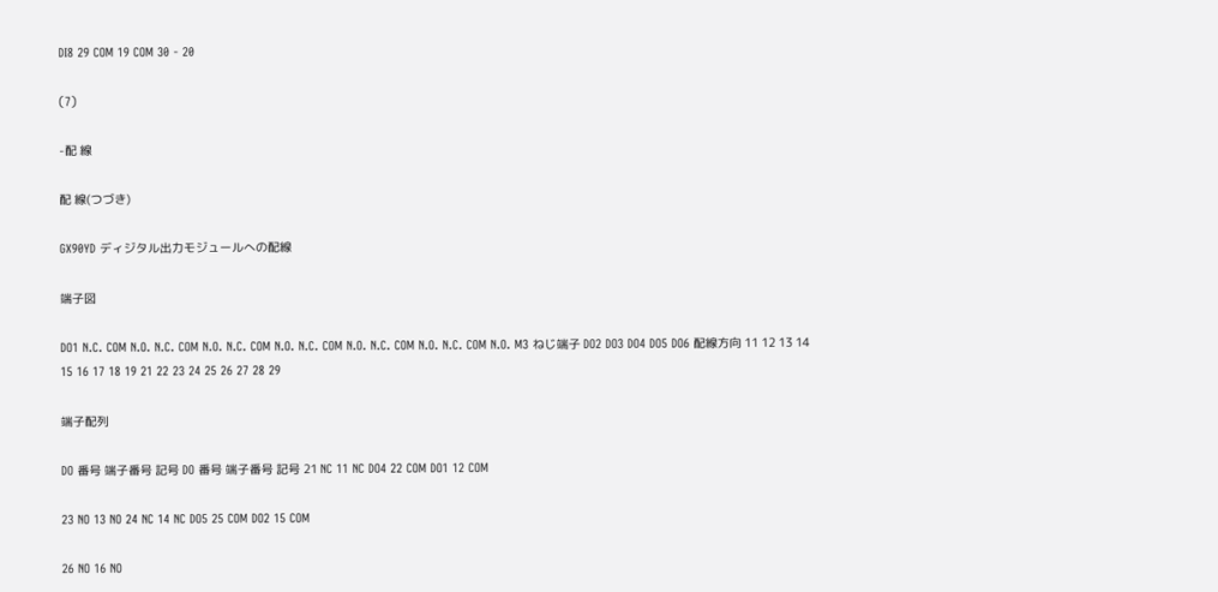DI8 29 COM 19 COM 30 - 20

(7)

-配 線

配 線(つづき)

GX90YD ディジタル出力モジュールへの配線

端子図

DO1 N.C. COM N.O. N.C. COM N.O. N.C. COM N.O. N.C. COM N.O. N.C. COM N.O. N.C. COM N.O. M3 ねじ端子 DO2 DO3 DO4 DO5 DO6 配線方向 11 12 13 14 15 16 17 18 19 21 22 23 24 25 26 27 28 29

端子配列

DO 番号 端子番号 記号 DO 番号 端子番号 記号 21 NC 11 NC DO4 22 COM DO1 12 COM

23 NO 13 NO 24 NC 14 NC DO5 25 COM DO2 15 COM

26 NO 16 NO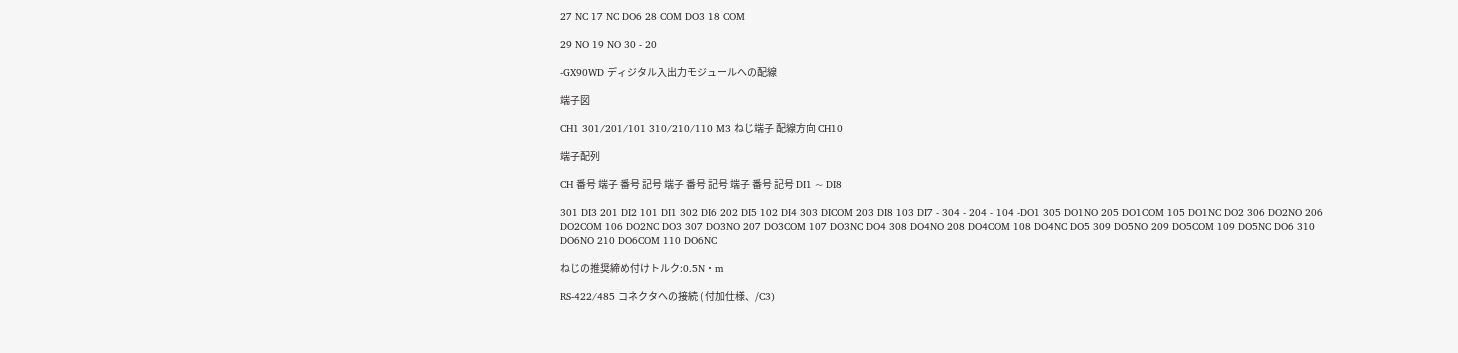27 NC 17 NC DO6 28 COM DO3 18 COM

29 NO 19 NO 30 - 20

-GX90WD ディジタル入出力モジュールへの配線

端子図

CH1 301/201/101 310/210/110 M3 ねじ端子 配線方向 CH10

端子配列

CH 番号 端子 番号 記号 端子 番号 記号 端子 番号 記号 DI1 ~ DI8

301 DI3 201 DI2 101 DI1 302 DI6 202 DI5 102 DI4 303 DICOM 203 DI8 103 DI7 - 304 - 204 - 104 -DO1 305 DO1NO 205 DO1COM 105 DO1NC DO2 306 DO2NO 206 DO2COM 106 DO2NC DO3 307 DO3NO 207 DO3COM 107 DO3NC DO4 308 DO4NO 208 DO4COM 108 DO4NC DO5 309 DO5NO 209 DO5COM 109 DO5NC DO6 310 DO6NO 210 DO6COM 110 DO6NC

ねじの推奨締め付けトルク:0.5N・m

RS-422/485 コネクタへの接続 ( 付加仕様、/C3)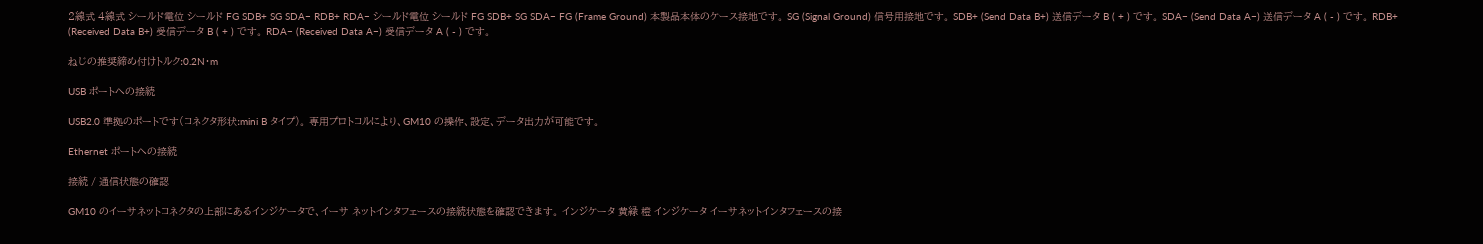2線式 4線式 シールド電位 シールド FG SDB+ SG SDA− RDB+ RDA− シールド電位 シールド FG SDB+ SG SDA− FG (Frame Ground) 本製品本体のケース接地です。 SG (Signal Ground) 信号用接地です。 SDB+ (Send Data B+) 送信データ B ( + ) です。 SDA− (Send Data A−) 送信データ A ( - ) です。 RDB+ (Received Data B+) 受信データ B ( + ) です。 RDA− (Received Data A−) 受信データ A ( - ) です。

ねじの推奨締め付けトルク:0.2N・m

USB ポートへの接続

USB2.0 準拠のポートです(コネクタ形状:mini B タイプ)。 専用プロトコルにより、GM10 の操作、設定、データ出力が可能です。

Ethernet ポートへの接続

接続 / 通信状態の確認

GM10 のイーサネットコネクタの上部にあるインジケータで、イーサ ネットインタフェースの接続状態を確認できます。 インジケータ 黄緑 橙 インジケータ イーサネットインタフェースの接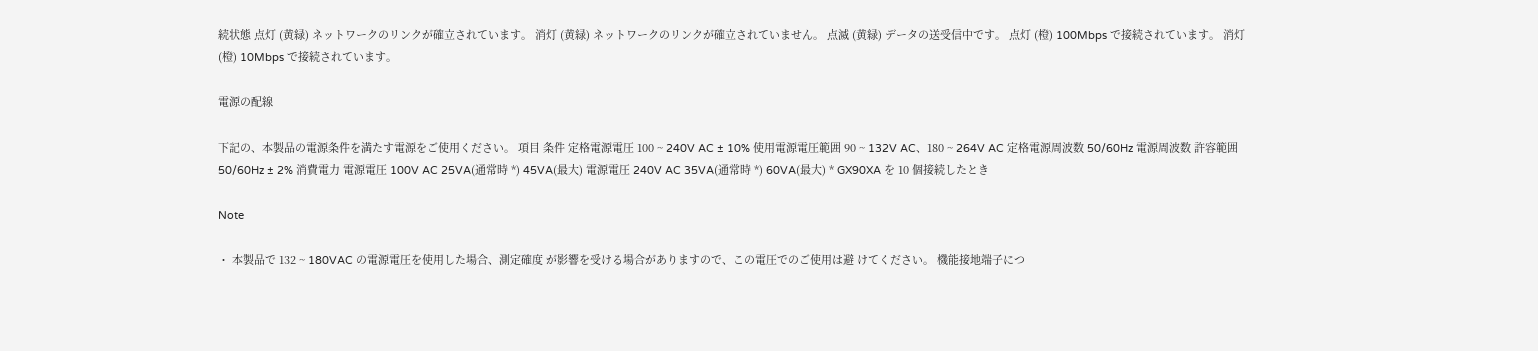続状態 点灯 (黄緑) ネットワークのリンクが確立されています。 消灯 (黄緑) ネットワークのリンクが確立されていません。 点滅 (黄緑) データの送受信中です。 点灯 (橙) 100Mbps で接続されています。 消灯 (橙) 10Mbps で接続されています。

電源の配線

下記の、本製品の電源条件を満たす電源をご使用ください。 項目 条件 定格電源電圧 100 ~ 240V AC ± 10% 使用電源電圧範囲 90 ~ 132V AC、180 ~ 264V AC 定格電源周波数 50/60Hz 電源周波数 許容範囲 50/60Hz ± 2% 消費電力 電源電圧 100V AC 25VA(通常時 *) 45VA(最大) 電源電圧 240V AC 35VA(通常時 *) 60VA(最大) * GX90XA を 10 個接続したとき

Note

・ 本製品で 132 ~ 180VAC の電源電圧を使用した場合、測定確度 が影響を受ける場合がありますので、この電圧でのご使用は避 けてください。 機能接地端子につ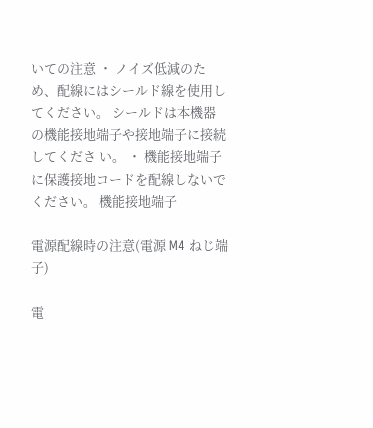いての注意 ・ ノイズ低減のため、配線にはシールド線を使用してください。 シールドは本機器の機能接地端子や接地端子に接続してくださ い。 ・ 機能接地端子に保護接地コードを配線しないでください。 機能接地端子

電源配線時の注意(電源 M4 ねじ端子)

電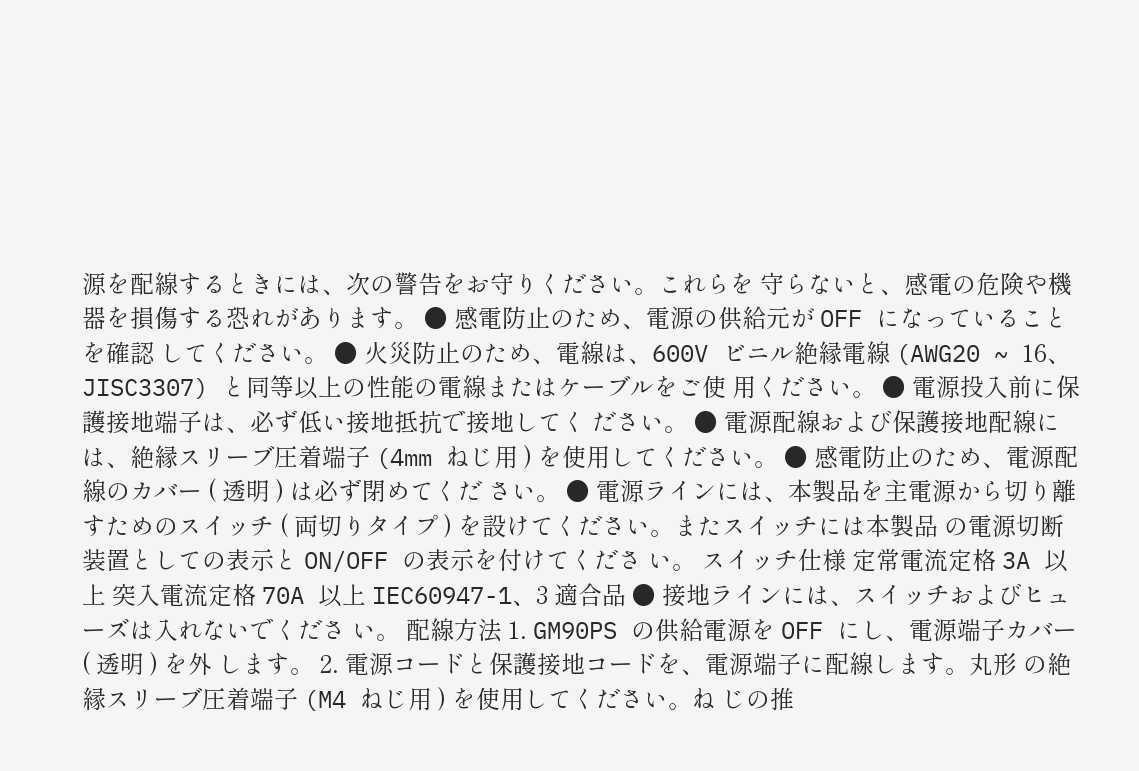源を配線するときには、次の警告をお守りください。これらを 守らないと、感電の危険や機器を損傷する恐れがあります。 ● 感電防止のため、電源の供給元が OFF になっていることを確認 してください。 ● 火災防止のため、電線は、600V ビニル絶縁電線 (AWG20 ~ 16、JISC3307) と同等以上の性能の電線またはケーブルをご使 用ください。 ● 電源投入前に保護接地端子は、必ず低い接地抵抗で接地してく ださい。 ● 電源配線および保護接地配線には、絶縁スリーブ圧着端子 (4mm ねじ用 ) を使用してください。 ● 感電防止のため、電源配線のカバー ( 透明 ) は必ず閉めてくだ さい。 ● 電源ラインには、本製品を主電源から切り離すためのスイッチ ( 両切りタイプ ) を設けてください。またスイッチには本製品 の電源切断装置としての表示と ON/OFF の表示を付けてくださ い。 スイッチ仕様 定常電流定格 3A 以上 突入電流定格 70A 以上 IEC60947-1、3 適合品 ● 接地ラインには、スイッチおよびヒューズは入れないでくださ い。 配線方法 1. GM90PS の供給電源を OFF にし、電源端子カバー ( 透明 ) を外 します。 2. 電源コードと保護接地コードを、電源端子に配線します。丸形 の絶縁スリーブ圧着端子 (M4 ねじ用 ) を使用してください。ね じの推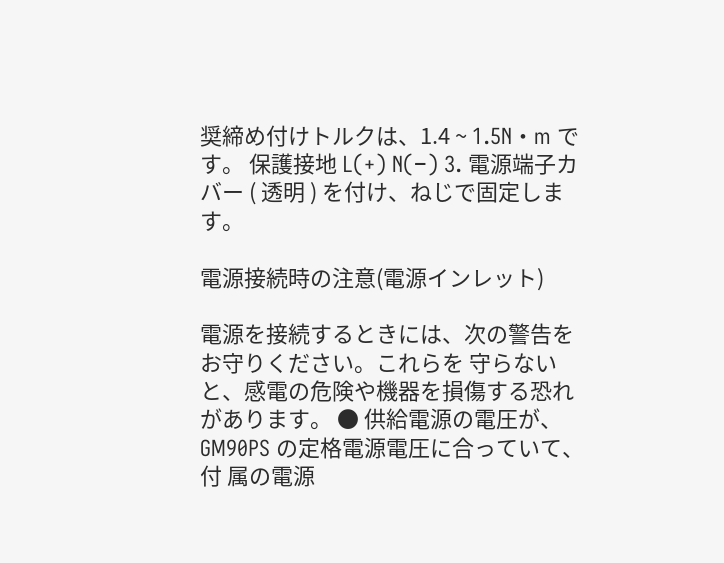奨締め付けトルクは、1.4 ~ 1.5N・m です。 保護接地 L(+) N(−) 3. 電源端子カバー ( 透明 ) を付け、ねじで固定します。

電源接続時の注意(電源インレット)

電源を接続するときには、次の警告をお守りください。これらを 守らないと、感電の危険や機器を損傷する恐れがあります。 ● 供給電源の電圧が、GM90PS の定格電源電圧に合っていて、付 属の電源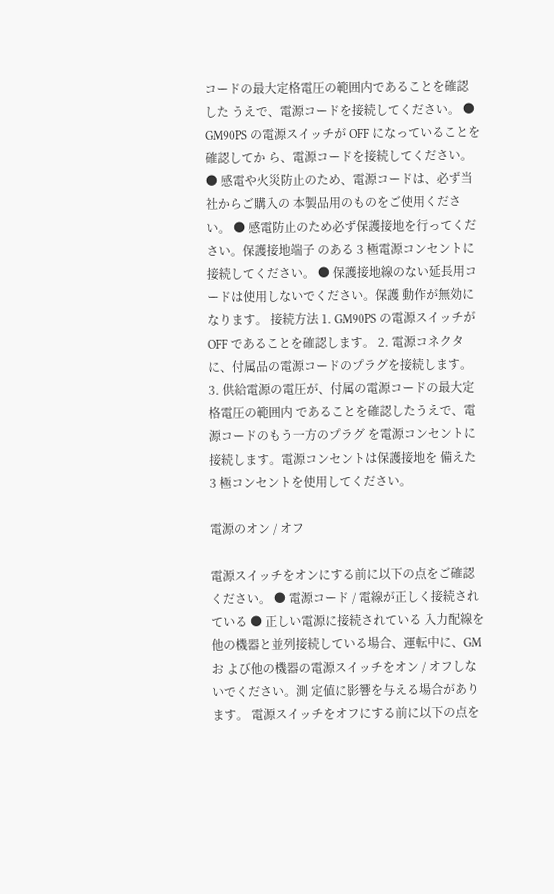コードの最大定格電圧の範囲内であることを確認した うえで、電源コードを接続してください。 ● GM90PS の電源スイッチが OFF になっていることを確認してか ら、電源コードを接続してください。 ● 感電や火災防止のため、電源コードは、必ず当社からご購入の 本製品用のものをご使用ください。 ● 感電防止のため必ず保護接地を行ってください。保護接地端子 のある 3 極電源コンセントに接続してください。 ● 保護接地線のない延長用コードは使用しないでください。保護 動作が無効になります。 接続方法 1. GM90PS の電源スイッチが OFF であることを確認します。 2. 電源コネクタに、付属品の電源コードのプラグを接続します。 3. 供給電源の電圧が、付属の電源コードの最大定格電圧の範囲内 であることを確認したうえで、電源コードのもう一方のプラグ を電源コンセントに接続します。電源コンセントは保護接地を 備えた 3 極コンセントを使用してください。

電源のオン / オフ

電源スイッチをオンにする前に以下の点をご確認ください。 ● 電源コード / 電線が正しく接続されている ● 正しい電源に接続されている 入力配線を他の機器と並列接続している場合、運転中に、GM お よび他の機器の電源スイッチをオン / オフしないでください。測 定値に影響を与える場合があります。 電源スイッチをオフにする前に以下の点を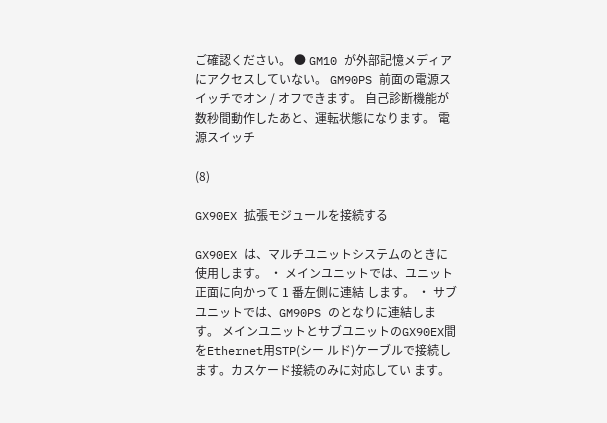ご確認ください。 ● GM10 が外部記憶メディアにアクセスしていない。 GM90PS 前面の電源スイッチでオン / オフできます。 自己診断機能が数秒間動作したあと、運転状態になります。 電源スイッチ

(8)

GX90EX 拡張モジュールを接続する

GX90EX は、マルチユニットシステムのときに使用します。 ・ メインユニットでは、ユニット正面に向かって 1 番左側に連結 します。 ・ サブユニットでは、GM90PS のとなりに連結します。 メインユニットとサブユニットのGX90EX間をEthernet用STP(シー ルド)ケーブルで接続します。カスケード接続のみに対応してい ます。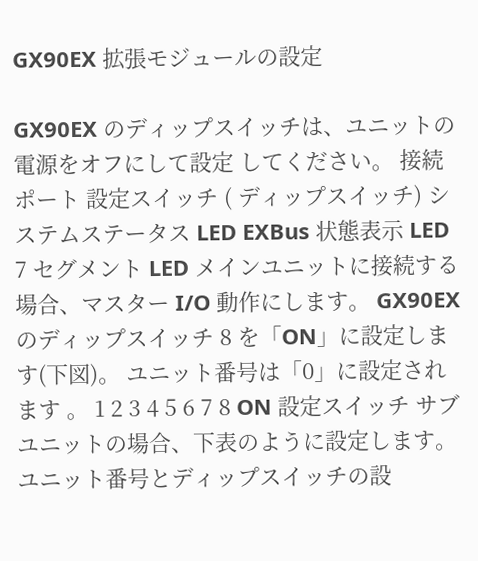GX90EX 拡張モジュールの設定

GX90EX のディップスイッチは、ユニットの電源をオフにして設定 してください。 接続ポート 設定スイッチ ( ディップスイッチ) システムステータス LED EXBus 状態表示 LED 7 セグメント LED メインユニットに接続する場合、マスター I/O 動作にします。 GX90EX のディップスイッチ 8 を「ON」に設定します(下図)。 ユニット番号は「0」に設定されます 。 1 2 3 4 5 6 7 8 ON 設定スイッチ サブユニットの場合、下表のように設定します。 ユニット番号とディップスイッチの設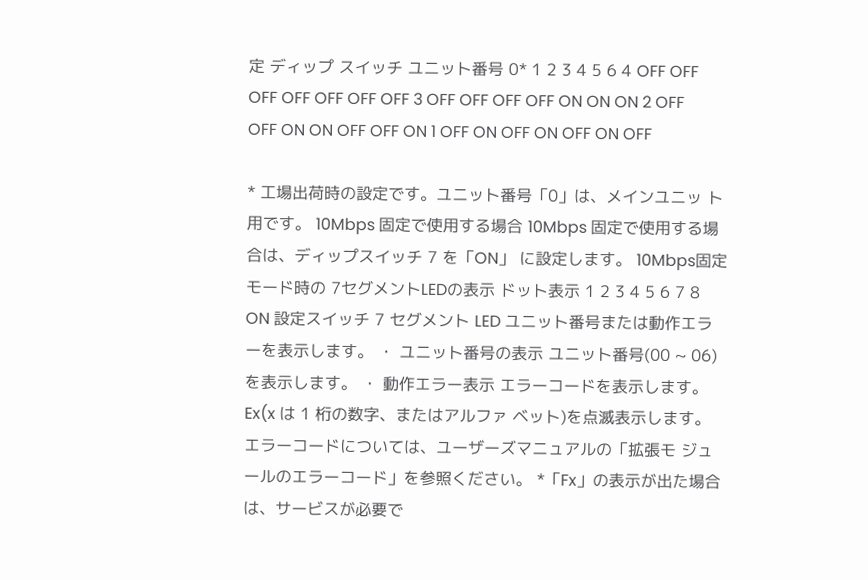定 ディップ スイッチ ユニット番号 0* 1 2 3 4 5 6 4 OFF OFF OFF OFF OFF OFF OFF 3 OFF OFF OFF OFF ON ON ON 2 OFF OFF ON ON OFF OFF ON 1 OFF ON OFF ON OFF ON OFF

* 工場出荷時の設定です。ユニット番号「0」は、メインユニッ ト用です。 10Mbps 固定で使用する場合 10Mbps 固定で使用する場合は、ディップスイッチ 7 を「ON」 に設定します。 10Mbps固定モード時の 7セグメントLEDの表示 ドット表示 1 2 3 4 5 6 7 8 ON 設定スイッチ 7 セグメント LED ユニット番号または動作エラーを表示します。 ・ ユニット番号の表示 ユニット番号(00 ~ 06)を表示します。 ・ 動作エラー表示 エラーコードを表示します。Ex(x は 1 桁の数字、またはアルファ ベット)を点滅表示します。 エラーコードについては、ユーザーズマニュアルの「拡張モ ジュールのエラーコード」を参照ください。 *「Fx」の表示が出た場合は、サービスが必要で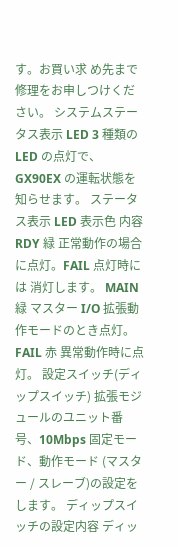す。お買い求 め先まで修理をお申しつけください。 システムステータス表示 LED 3 種類の LED の点灯で、GX90EX の運転状態を知らせます。 ステータス表示 LED 表示色 内容 RDY 緑 正常動作の場合に点灯。FAIL 点灯時には 消灯します。 MAIN 緑 マスター I/O 拡張動作モードのとき点灯。 FAIL 赤 異常動作時に点灯。 設定スイッチ(ディップスイッチ) 拡張モジュールのユニット番号、10Mbps 固定モード、動作モード (マスター / スレーブ)の設定をします。 ディップスイッチの設定内容 ディッ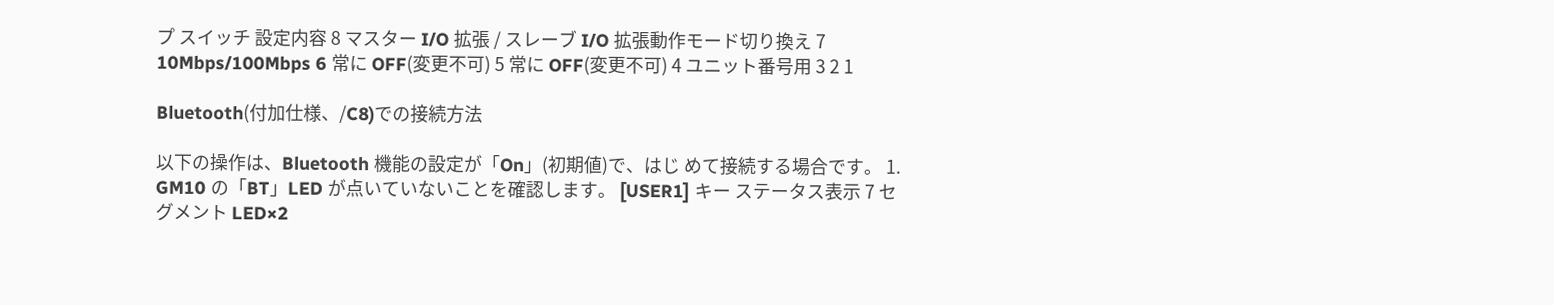プ スイッチ 設定内容 8 マスター I/O 拡張 / スレーブ I/O 拡張動作モード切り換え 7 10Mbps/100Mbps 6 常に OFF(変更不可) 5 常に OFF(変更不可) 4 ユニット番号用 3 2 1

Bluetooth(付加仕様、/C8)での接続方法

以下の操作は、Bluetooth 機能の設定が「On」(初期値)で、はじ めて接続する場合です。 1. GM10 の「BT」LED が点いていないことを確認します。 [USER1] キー ステータス表示 7 セグメント LED×2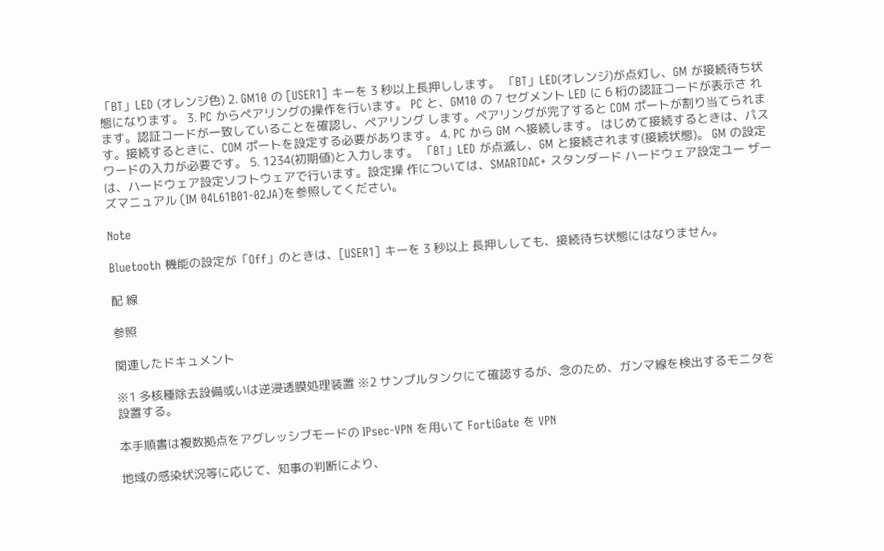「BT」LED (オレンジ色) 2. GM10 の [USER1] キーを 3 秒以上長押しします。 「BT」LED(オレンジ)が点灯し、GM が接続待ち状態になります。 3. PC からペアリングの操作を行います。 PC と、GM10 の 7 セグメント LED に 6 桁の認証コードが表示さ れます。認証コードが一致していることを確認し、ペアリング します。ペアリングが完了すると COM ポートが割り当てられま す。接続するときに、COM ポートを設定する必要があります。 4. PC から GM へ接続します。 はじめて接続するときは、パスワードの入力が必要です。 5. 1234(初期値)と入力します。 「BT」LED が点滅し、GM と接続されます(接続状態)。 GM の設定は、ハードウェア設定ソフトウェアで行います。設定操 作については、SMARTDAC+ スタンダード ハードウェア設定ユー ザーズマニュアル (IM 04L61B01-02JA)を参照してください。

Note

Bluetooth 機能の設定が「Off」のときは、[USER1] キーを 3 秒以上 長押ししても、接続待ち状態にはなりません。

配 線

参照

関連したドキュメント

※1 多核種除去設備或いは逆浸透膜処理装置 ※2 サンプルタンクにて確認するが、念のため、ガンマ線を検出するモニタを設置する。

本手順書は複数拠点をアグレッシブモードの IPsec-VPN を用いて FortiGate を VPN

地域の感染状況等に応じて、知事の判断により、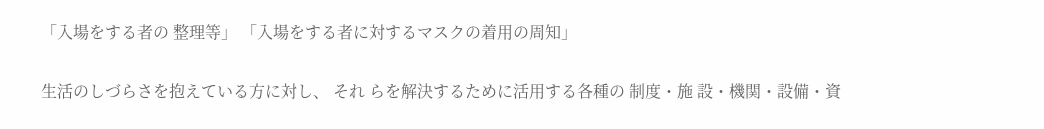「入場をする者の 整理等」 「入場をする者に対するマスクの着用の周知」

生活のしづらさを抱えている方に対し、 それ らを解決するために活用する各種の 制度・施 設・機関・設備・資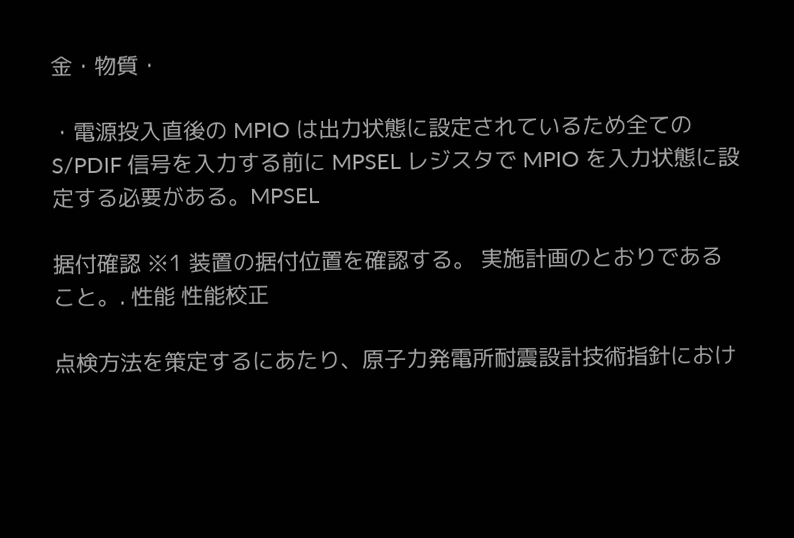金・物質・

・電源投入直後の MPIO は出力状態に設定されているため全ての S/PDIF 信号を入力する前に MPSEL レジスタで MPIO を入力状態に設定する必要がある。MPSEL

据付確認 ※1 装置の据付位置を確認する。 実施計画のとおりである こと。. 性能 性能校正

点検方法を策定するにあたり、原子力発電所耐震設計技術指針におけ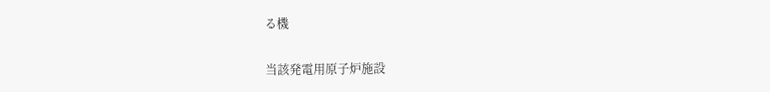る機

当該発電用原子炉施設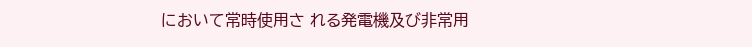において常時使用さ れる発電機及び非常用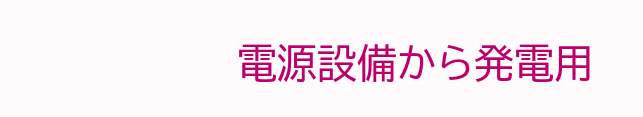電源設備から発電用